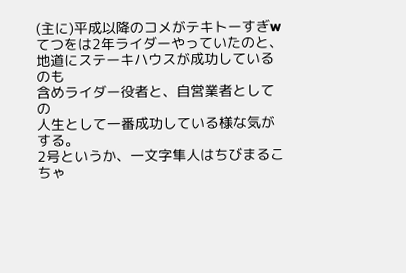(主に)平成以降のコメがテキトーすぎw
てつをは2年ライダーやっていたのと、
地道にステーキハウスが成功しているのも
含めライダー役者と、自営業者としての
人生として一番成功している様な気がする。
2号というか、一文字隼人はちびまるこちゃ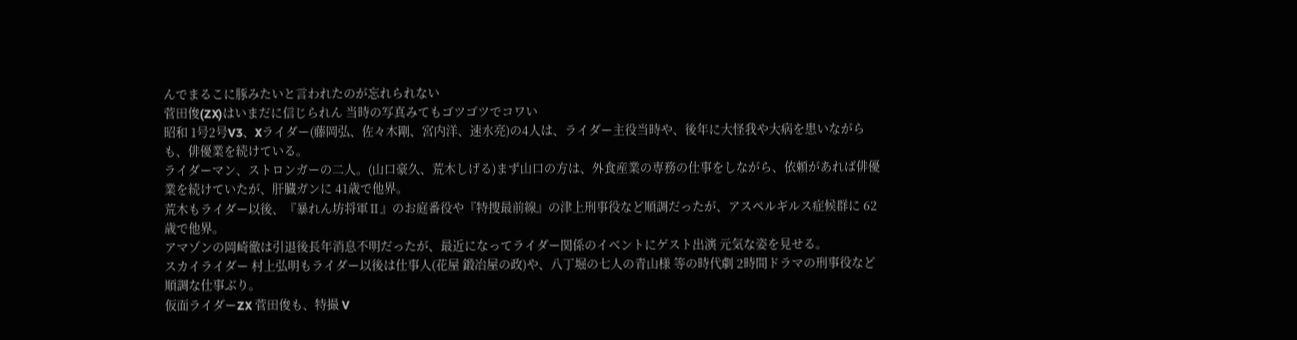んでまるこに豚みたいと言われたのが忘れられない
菅田俊(ZX)はいまだに信じられん 当時の写真みてもゴツゴツでコワい
昭和 1号2号V3、Xライダー(藤岡弘、佐々木剛、宮内洋、速水亮)の4人は、ライダー主役当時や、後年に大怪我や大病を患いながらも、俳優業を続けている。
ライダーマン、ストロンガーの二人。(山口豪久、荒木しげる)まず山口の方は、外食産業の専務の仕事をしながら、依頼があれば俳優業を続けていたが、肝臓ガンに 41歳で他界。
荒木もライダー以後、『暴れん坊将軍Ⅱ』のお庭番役や『特捜最前線』の津上刑事役など順調だったが、アスペルギルス症候群に 62歳で他界。
アマゾンの岡崎徹は引退後長年消息不明だったが、最近になってライダー関係のイベントにゲスト出演 元気な姿を見せる。
スカイライダー 村上弘明もライダー以後は仕事人(花屋 鍛冶屋の政)や、八丁堀の七人の青山様 等の時代劇 2時間ドラマの刑事役など順調な仕事ぶり。
仮面ライダーZX 菅田俊も、特撮 V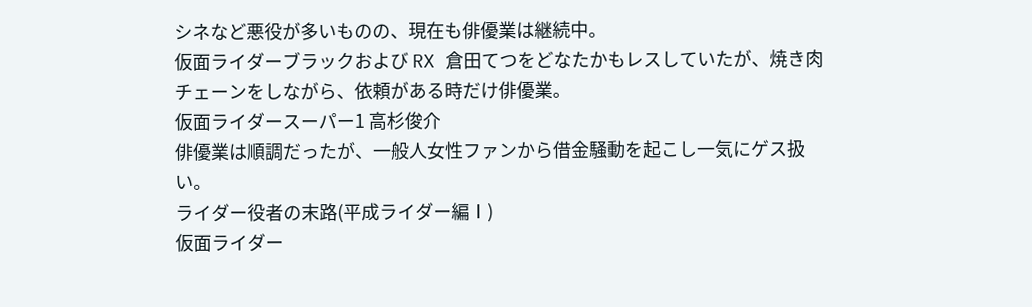シネなど悪役が多いものの、現在も俳優業は継続中。
仮面ライダーブラックおよび RX 倉田てつをどなたかもレスしていたが、焼き肉チェーンをしながら、依頼がある時だけ俳優業。
仮面ライダースーパー1 高杉俊介
俳優業は順調だったが、一般人女性ファンから借金騒動を起こし一気にゲス扱い。
ライダー役者の末路(平成ライダー編Ⅰ)
仮面ライダー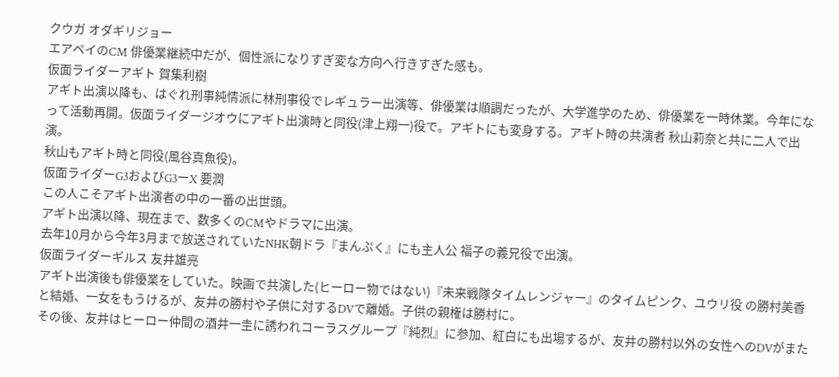クウガ オダギリジョー
エアペイのCM 俳優業継続中だが、個性派になりすぎ変な方向へ行きすぎた感も。
仮面ライダーアギト 賀集利樹
アギト出演以降も、はぐれ刑事純情派に林刑事役でレギュラー出演等、俳優業は順調だったが、大学進学のため、俳優業を一時休業。今年になって活動再開。仮面ライダージオウにアギト出演時と同役(津上翔一)役で。アギトにも変身する。アギト時の共演者 秋山莉奈と共に二人で出演。
秋山もアギト時と同役(風谷真魚役)。
仮面ライダーG3およびG3ーX 要潤
この人こそアギト出演者の中の一番の出世頭。
アギト出演以降、現在まで、数多くのCMやドラマに出演。
去年10月から今年3月まで放送されていたNHK朝ドラ『まんぷく』にも主人公 福子の義兄役で出演。
仮面ライダーギルス 友井雄亮
アギト出演後も俳優業をしていた。映画で共演した(ヒーロー物ではない)『未来戦隊タイムレンジャー』のタイムピンク、ユウリ役 の勝村美香と結婚、一女をもうけるが、友井の勝村や子供に対するDVで離婚。子供の親権は勝村に。
その後、友井はヒーロー仲間の酒井一圭に誘われコーラスグループ『純烈』に参加、紅白にも出場するが、友井の勝村以外の女性へのDVがまた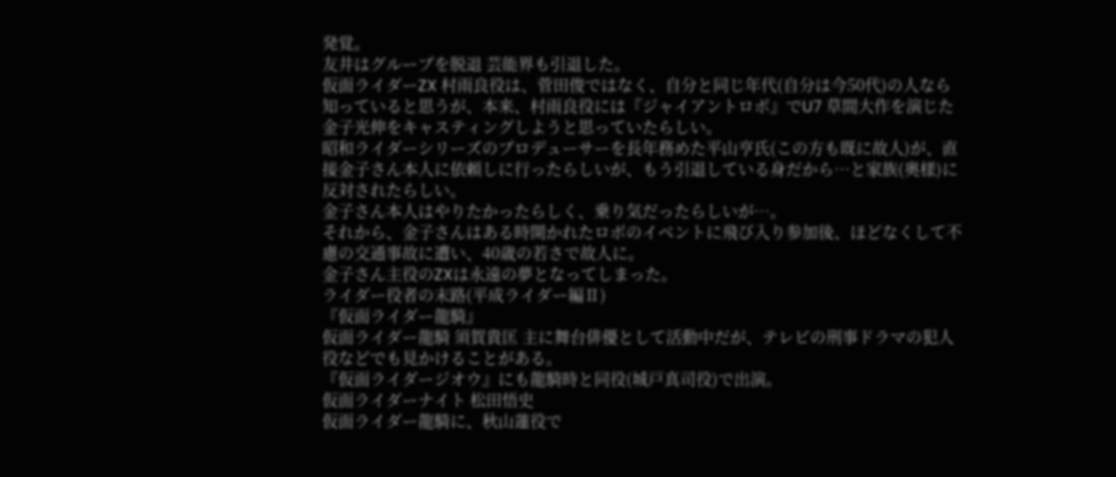発覚。
友井はグループを脱退 芸能界も引退した。
仮面ライダーZX 村雨良役は、菅田俊ではなく、自分と同じ年代(自分は今50代)の人なら知っていると思うが、本来、村雨良役には『ジャイアントロボ』でU7 草間大作を演じた金子光伸をキャスティングしようと思っていたらしい。
昭和ライダーシリーズのプロデューサーを長年務めた平山亨氏(この方も既に故人)が、直接金子さん本人に依頼しに行ったらしいが、もう引退している身だから…と家族(奥様)に反対されたらしい。
金子さん本人はやりたかったらしく、乗り気だったらしいが…。
それから、金子さんはある時開かれたロボのイベントに飛び入り参加後、ほどなくして不慮の交通事故に遭い、40歳の若さで故人に。
金子さん主役のZXは永遠の夢となってしまった。
ライダー役者の末路(平成ライダー編Ⅱ)
『仮面ライダー龍騎』
仮面ライダー龍騎 須賀貴匡 主に舞台俳優として活動中だが、テレビの刑事ドラマの犯人役などでも見かけることがある。
『仮面ライダージオウ』にも龍騎時と同役(城戸真司役)で出演。
仮面ライダーナイト 松田悟史
仮面ライダー龍騎に、秋山蓮役で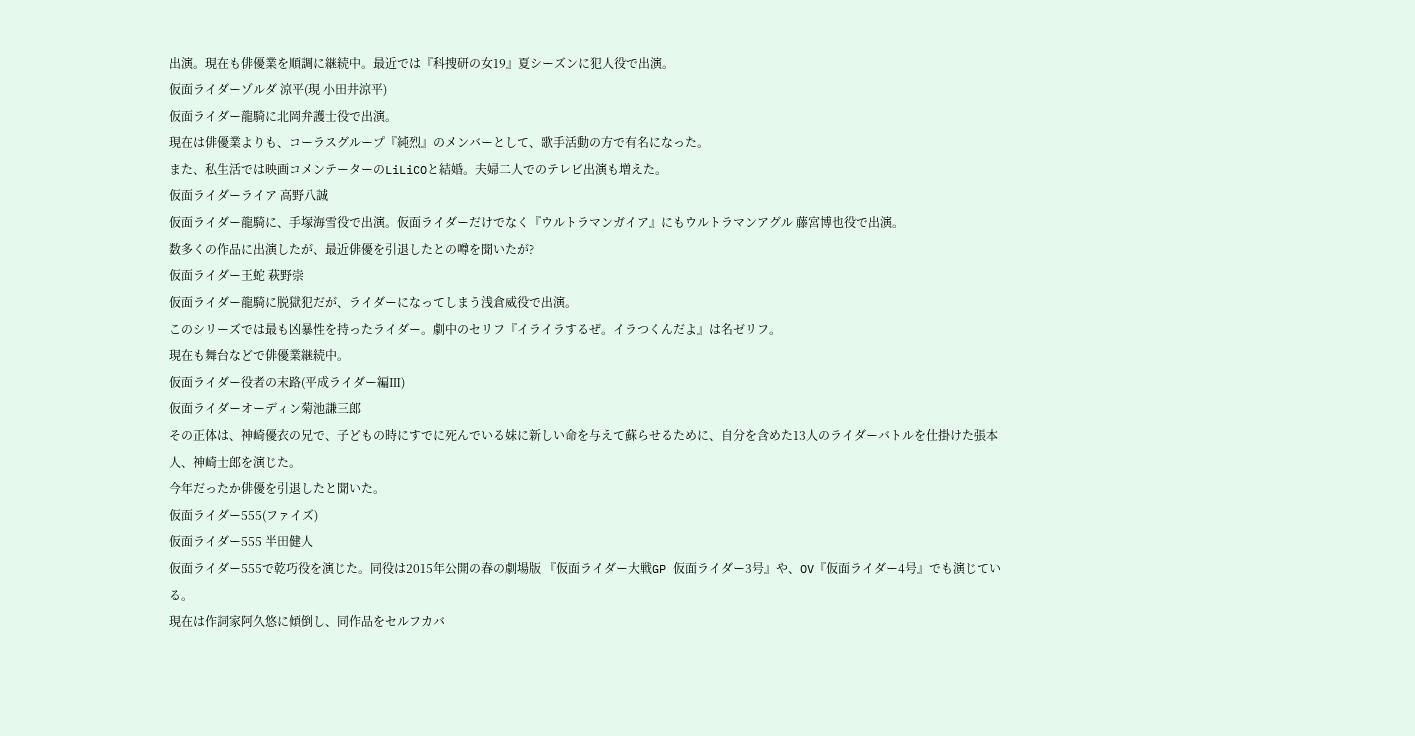出演。現在も俳優業を順調に継続中。最近では『科捜研の女19』夏シーズンに犯人役で出演。
仮面ライダーゾルダ 涼平(現 小田井涼平)
仮面ライダー龍騎に北岡弁護士役で出演。
現在は俳優業よりも、コーラスグループ『純烈』のメンバーとして、歌手活動の方で有名になった。
また、私生活では映画コメンテーターのLiLiCOと結婚。夫婦二人でのテレビ出演も増えた。
仮面ライダーライア 高野八誠
仮面ライダー龍騎に、手塚海雪役で出演。仮面ライダーだけでなく『ウルトラマンガイア』にもウルトラマンアグル 藤宮博也役で出演。
数多くの作品に出演したが、最近俳優を引退したとの噂を聞いたが?
仮面ライダー王蛇 萩野崇
仮面ライダー龍騎に脱獄犯だが、ライダーになってしまう浅倉威役で出演。
このシリーズでは最も凶暴性を持ったライダー。劇中のセリフ『イライラするぜ。イラつくんだよ』は名ゼリフ。
現在も舞台などで俳優業継続中。
仮面ライダー役者の末路(平成ライダー編Ⅲ)
仮面ライダーオーディン菊池謙三郎
その正体は、神崎優衣の兄で、子どもの時にすでに死んでいる妹に新しい命を与えて蘇らせるために、自分を含めた13人のライダーバトルを仕掛けた張本人、神崎士郎を演じた。
今年だったか俳優を引退したと聞いた。
仮面ライダー555(ファイズ)
仮面ライダー555 半田健人
仮面ライダー555で乾巧役を演じた。同役は2015年公開の春の劇場版 『仮面ライダー大戦GP 仮面ライダー3号』や、OV『仮面ライダー4号』でも演じている。
現在は作詞家阿久悠に傾倒し、同作品をセルフカバ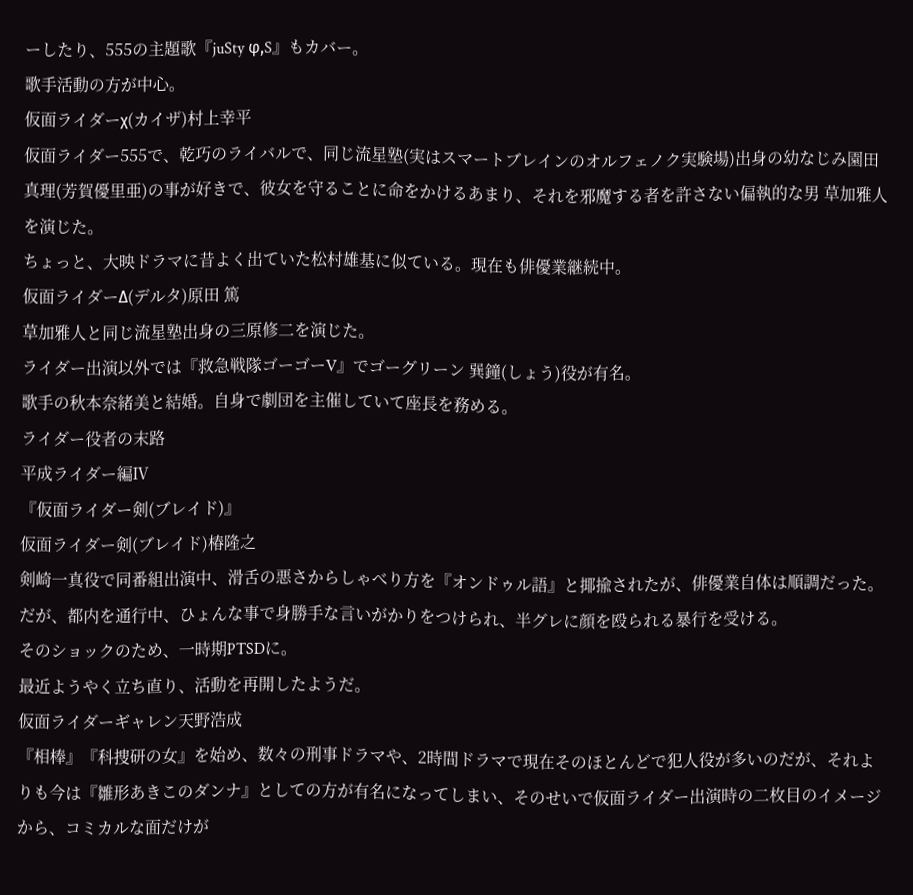ーしたり、555の主題歌『juSty φ,S』もカバー。
歌手活動の方が中心。
仮面ライダーχ(カイザ)村上幸平
仮面ライダー555で、乾巧のライバルで、同じ流星塾(実はスマートブレインのオルフェノク実験場)出身の幼なじみ園田真理(芳賀優里亜)の事が好きで、彼女を守ることに命をかけるあまり、それを邪魔する者を許さない偏執的な男 草加雅人を演じた。
ちょっと、大映ドラマに昔よく出ていた松村雄基に似ている。現在も俳優業継続中。
仮面ライダーΔ(デルタ)原田 篤
草加雅人と同じ流星塾出身の三原修二を演じた。
ライダー出演以外では『救急戦隊ゴーゴーV』でゴーグリーン 巽鐘(しょう)役が有名。
歌手の秋本奈緒美と結婚。自身で劇団を主催していて座長を務める。
ライダー役者の末路
平成ライダー編Ⅳ
『仮面ライダー剣(ブレイド)』
仮面ライダー剣(ブレイド)椿隆之
剣崎一真役で同番組出演中、滑舌の悪さからしゃべり方を『オンドゥル語』と揶揄されたが、俳優業自体は順調だった。
だが、都内を通行中、ひょんな事で身勝手な言いがかりをつけられ、半グレに顔を殴られる暴行を受ける。
そのショックのため、一時期PTSDに。
最近ようやく立ち直り、活動を再開したようだ。
仮面ライダーギャレン天野浩成
『相棒』『科捜研の女』を始め、数々の刑事ドラマや、2時間ドラマで現在そのほとんどで犯人役が多いのだが、それよりも今は『雛形あきこのダンナ』としての方が有名になってしまい、そのせいで仮面ライダー出演時の二枚目のイメージから、コミカルな面だけが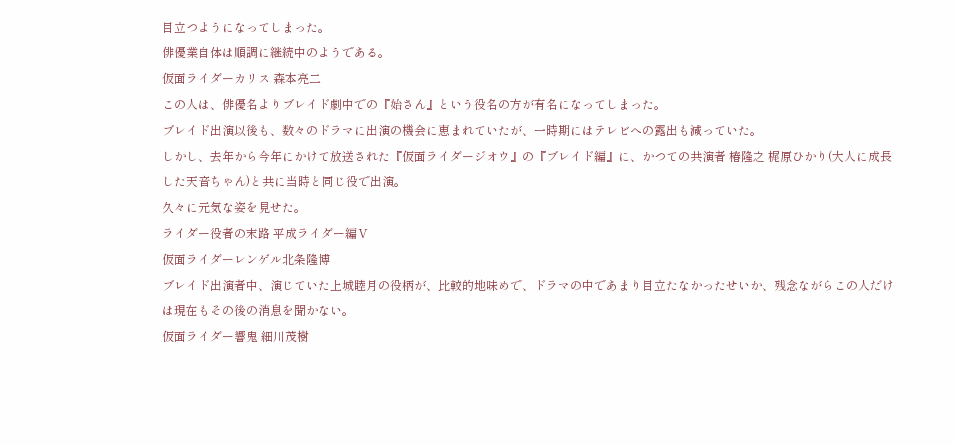目立つようになってしまった。
俳優業自体は順調に継続中のようである。
仮面ライダーカリス 森本亮二
この人は、俳優名よりブレイド劇中での『始さん』という役名の方が有名になってしまった。
ブレイド出演以後も、数々のドラマに出演の機会に恵まれていたが、一時期にはテレビへの露出も減っていた。
しかし、去年から今年にかけて放送された『仮面ライダージオウ』の『ブレイド編』に、かつての共演者 椿隆之 梶原ひかり(大人に成長した天音ちゃん)と共に当時と同じ役で出演。
久々に元気な姿を見せた。
ライダー役者の末路 平成ライダー編Ⅴ
仮面ライダーレンゲル北条隆博
ブレイド出演者中、演じていた上城睦月の役柄が、比較的地味めで、ドラマの中であまり目立たなかったせいか、残念ながらこの人だけは現在もその後の消息を聞かない。
仮面ライダー響鬼 細川茂樹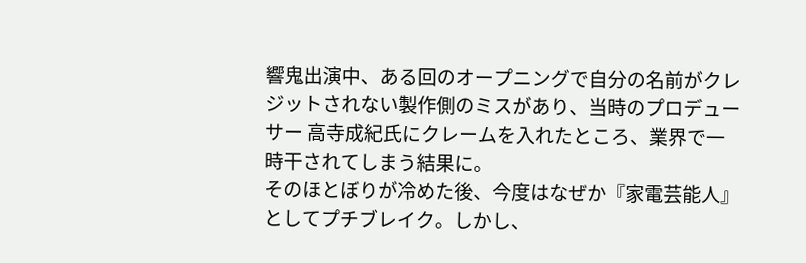響鬼出演中、ある回のオープニングで自分の名前がクレジットされない製作側のミスがあり、当時のプロデューサー 高寺成紀氏にクレームを入れたところ、業界で一時干されてしまう結果に。
そのほとぼりが冷めた後、今度はなぜか『家電芸能人』としてプチブレイク。しかし、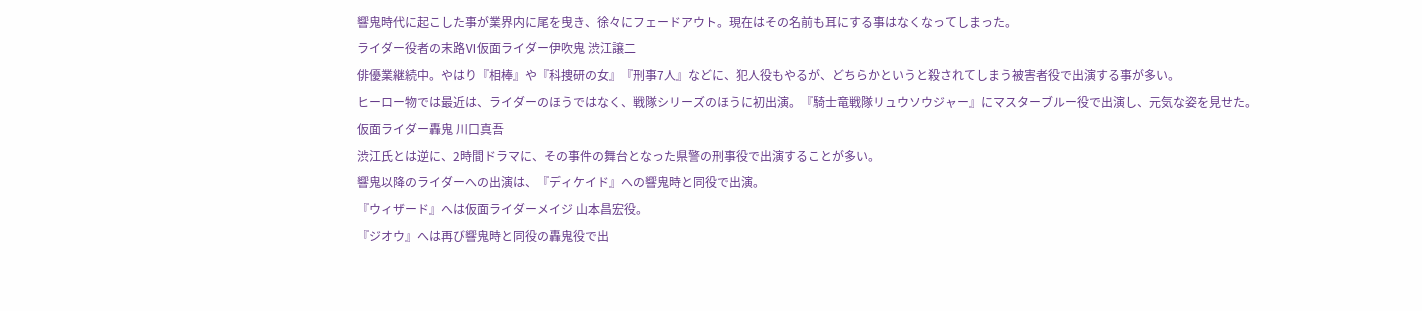響鬼時代に起こした事が業界内に尾を曳き、徐々にフェードアウト。現在はその名前も耳にする事はなくなってしまった。
ライダー役者の末路Ⅵ仮面ライダー伊吹鬼 渋江譲二
俳優業継続中。やはり『相棒』や『科捜研の女』『刑事7人』などに、犯人役もやるが、どちらかというと殺されてしまう被害者役で出演する事が多い。
ヒーロー物では最近は、ライダーのほうではなく、戦隊シリーズのほうに初出演。『騎士竜戦隊リュウソウジャー』にマスターブルー役で出演し、元気な姿を見せた。
仮面ライダー轟鬼 川口真吾
渋江氏とは逆に、2時間ドラマに、その事件の舞台となった県警の刑事役で出演することが多い。
響鬼以降のライダーへの出演は、『ディケイド』への響鬼時と同役で出演。
『ウィザード』へは仮面ライダーメイジ 山本昌宏役。
『ジオウ』へは再び響鬼時と同役の轟鬼役で出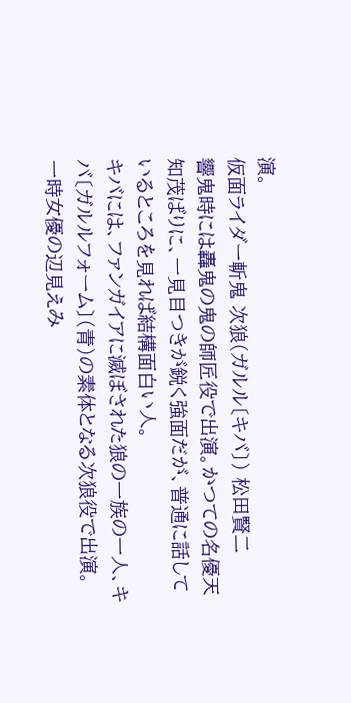演。
仮面ライダー斬鬼 次狼(ガルル〔キバ〕) 松田賢二
響鬼時には轟鬼の鬼の師匠役で出演。かつての名優天知茂ばりに、一見目つきが鋭く強面だが、普通に話しているところを見れば結構面白い人。
キバには、ファンガイアに滅ぼされた狼の一族の一人、キバ〔ガルルフォーム〕(青)の素体となる次狼役で出演。
一時女優の辺見えみ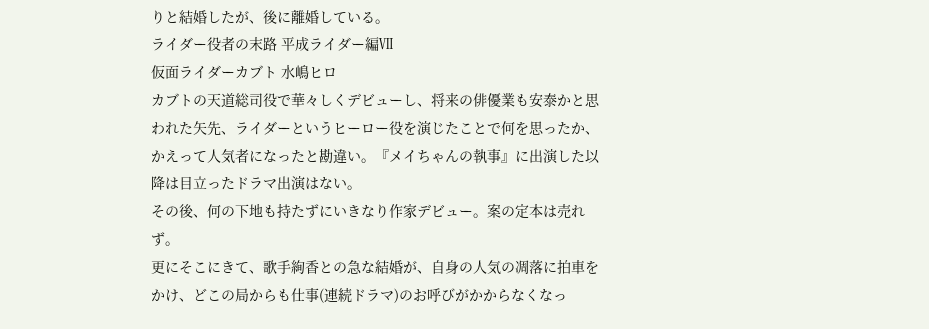りと結婚したが、後に離婚している。
ライダー役者の末路 平成ライダー編Ⅶ
仮面ライダーカブト 水嶋ヒロ
カブトの天道総司役で華々しくデビューし、将来の俳優業も安泰かと思われた矢先、ライダーというヒーロー役を演じたことで何を思ったか、かえって人気者になったと勘違い。『メイちゃんの執事』に出演した以降は目立ったドラマ出演はない。
その後、何の下地も持たずにいきなり作家デビュー。案の定本は売れず。
更にそこにきて、歌手絢香との急な結婚が、自身の人気の凋落に拍車をかけ、どこの局からも仕事(連続ドラマ)のお呼びがかからなくなっ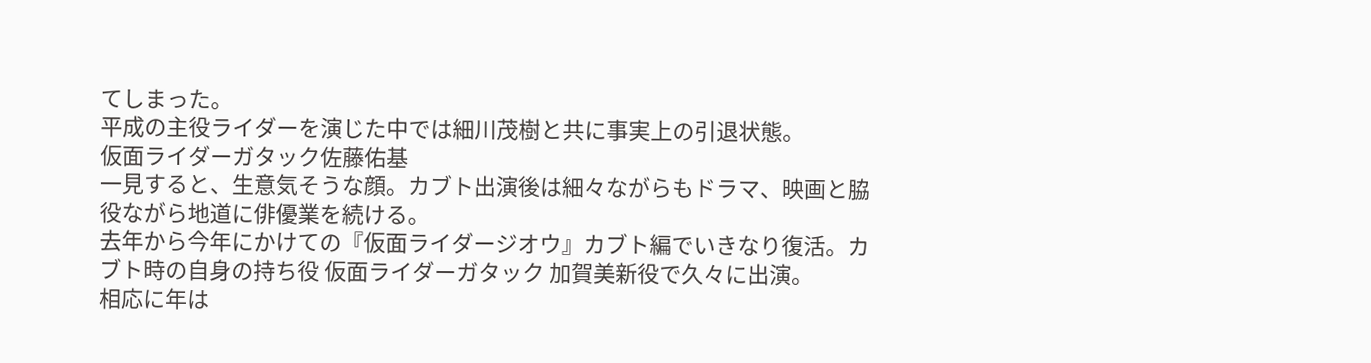てしまった。
平成の主役ライダーを演じた中では細川茂樹と共に事実上の引退状態。
仮面ライダーガタック佐藤佑基
一見すると、生意気そうな顔。カブト出演後は細々ながらもドラマ、映画と脇役ながら地道に俳優業を続ける。
去年から今年にかけての『仮面ライダージオウ』カブト編でいきなり復活。カブト時の自身の持ち役 仮面ライダーガタック 加賀美新役で久々に出演。
相応に年は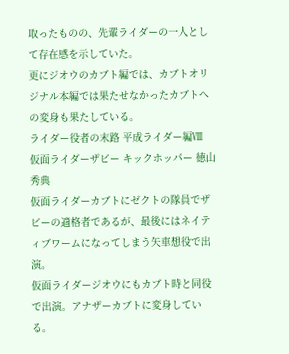取ったものの、先輩ライダーの一人として存在感を示していた。
更にジオウのカブト編では、カブトオリジナル本編では果たせなかったカブトへの変身も果たしている。
ライダー役者の末路 平成ライダー編Ⅷ
仮面ライダーザビー キックホッパー 徳山秀典
仮面ライダーカブトにゼクトの隊員でザビーの適格者であるが、最後にはネイティブワームになってしまう矢車想役で出演。
仮面ライダージオウにもカブト時と同役で出演。アナザーカブトに変身している。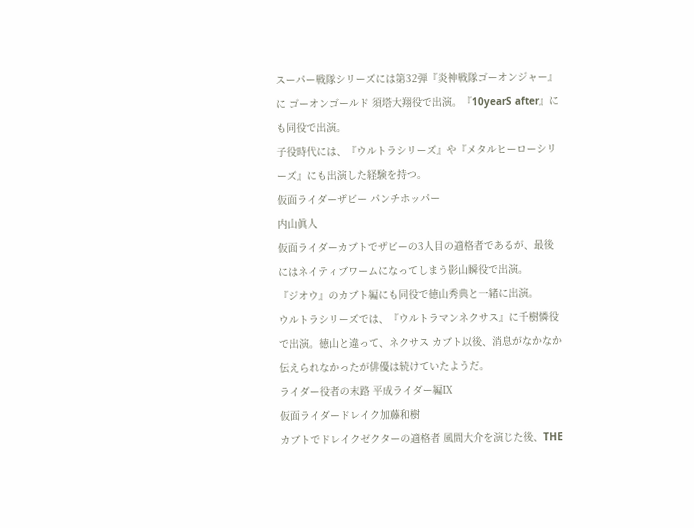スーパー戦隊シリーズには第32弾『炎神戦隊ゴーオンジャー』に ゴーオンゴールド 須塔大翔役で出演。『10yearS after』にも同役で出演。
子役時代には、『ウルトラシリーズ』や『メタルヒーローシリーズ』にも出演した経験を持つ。
仮面ライダーザビー パンチホッパー
内山眞人
仮面ライダーカブトでザビーの3人目の適格者であるが、最後にはネイティブワームになってしまう影山瞬役で出演。
『ジオウ』のカブト編にも同役で徳山秀典と一緒に出演。
ウルトラシリーズでは、『ウルトラマンネクサス』に千樹憐役で出演。徳山と違って、ネクサス カブト以後、消息がなかなか伝えられなかったが俳優は続けていたようだ。
ライダー役者の末路 平成ライダー編Ⅸ
仮面ライダードレイク加藤和樹
カブトでドレイクゼクターの適格者 風間大介を演じた後、THE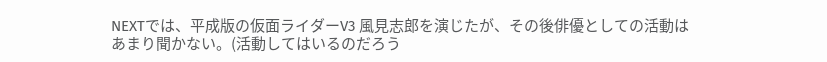NEXTでは、平成版の仮面ライダーV3 風見志郎を演じたが、その後俳優としての活動はあまり聞かない。(活動してはいるのだろう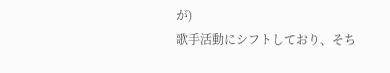が)
歌手活動にシフトしており、そち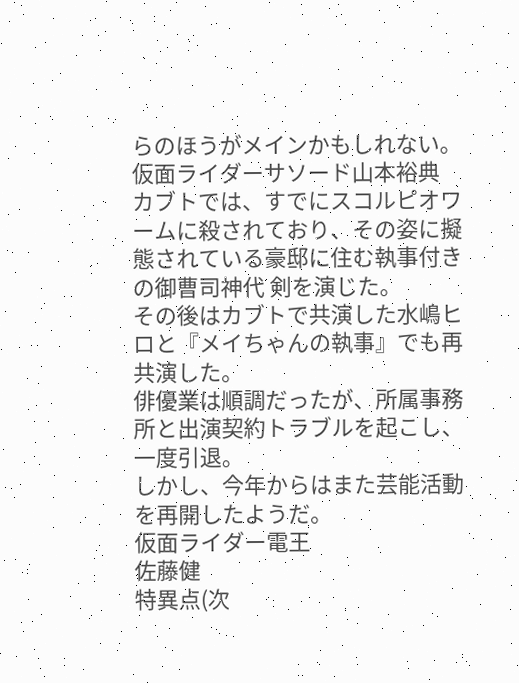らのほうがメインかもしれない。
仮面ライダーサソード山本裕典
カブトでは、すでにスコルピオワームに殺されており、その姿に擬態されている豪邸に住む執事付きの御曹司神代 剣を演じた。
その後はカブトで共演した水嶋ヒロと『メイちゃんの執事』でも再共演した。
俳優業は順調だったが、所属事務所と出演契約トラブルを起こし、一度引退。
しかし、今年からはまた芸能活動を再開したようだ。
仮面ライダー電王
佐藤健
特異点(次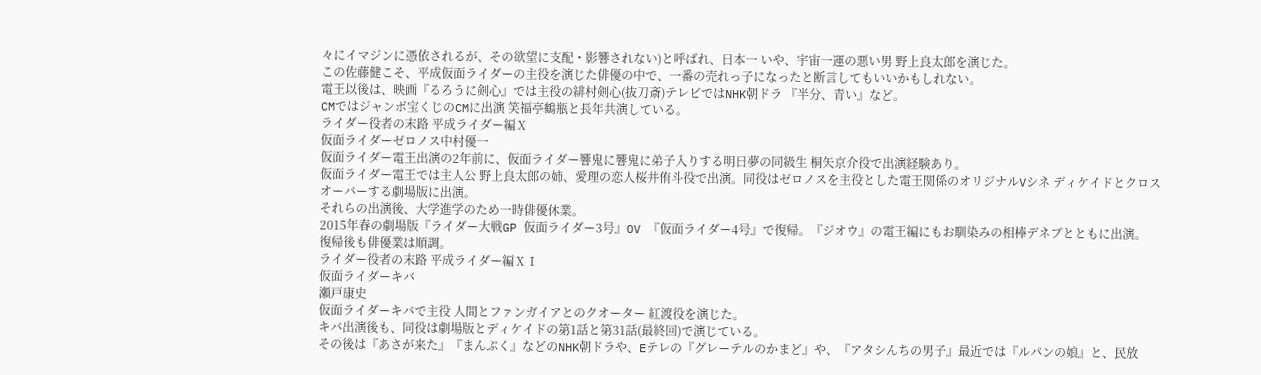々にイマジンに憑依されるが、その欲望に支配・影響されない)と呼ばれ、日本一 いや、宇宙一運の悪い男 野上良太郎を演じた。
この佐藤健こそ、平成仮面ライダーの主役を演じた俳優の中で、一番の売れっ子になったと断言してもいいかもしれない。
電王以後は、映画『るろうに剣心』では主役の緋村剣心(抜刀斎)テレビではNHK朝ドラ 『半分、青い』など。
CMではジャンボ宝くじのCMに出演 笑福亭鶴瓶と長年共演している。
ライダー役者の末路 平成ライダー編Ⅹ
仮面ライダーゼロノス中村優一
仮面ライダー電王出演の2年前に、仮面ライダー響鬼に響鬼に弟子入りする明日夢の同級生 桐矢京介役で出演経験あり。
仮面ライダー電王では主人公 野上良太郎の姉、愛理の恋人桜井侑斗役で出演。同役はゼロノスを主役とした電王関係のオリジナルVシネ ディケイドとクロスオーバーする劇場版に出演。
それらの出演後、大学進学のため一時俳優休業。
2015年春の劇場版『ライダー大戦GP 仮面ライダー3号』OV 『仮面ライダー4号』で復帰。『ジオウ』の電王編にもお馴染みの相棒デネブとともに出演。
復帰後も俳優業は順調。
ライダー役者の末路 平成ライダー編ⅩⅠ
仮面ライダーキバ
瀬戸康史
仮面ライダーキバで主役 人間とファンガイアとのクオーター 紅渡役を演じた。
キバ出演後も、同役は劇場版とディケイドの第1話と第31話(最終回)で演じている。
その後は『あさが来た』『まんぷく』などのNHK朝ドラや、Eテレの『グレーテルのかまど』や、『アタシんちの男子』最近では『ルパンの娘』と、民放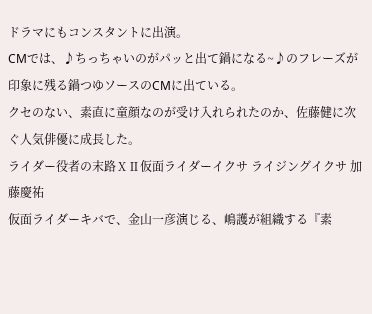ドラマにもコンスタントに出演。
CMでは、♪ちっちゃいのがパッと出て鍋になる~♪のフレーズが印象に残る鍋つゆソースのCMに出ている。
クセのない、素直に童顔なのが受け入れられたのか、佐藤健に次ぐ人気俳優に成長した。
ライダー役者の末路ⅩⅡ仮面ライダーイクサ ライジングイクサ 加藤慶祐
仮面ライダーキバで、金山一彦演じる、嶋護が組織する『素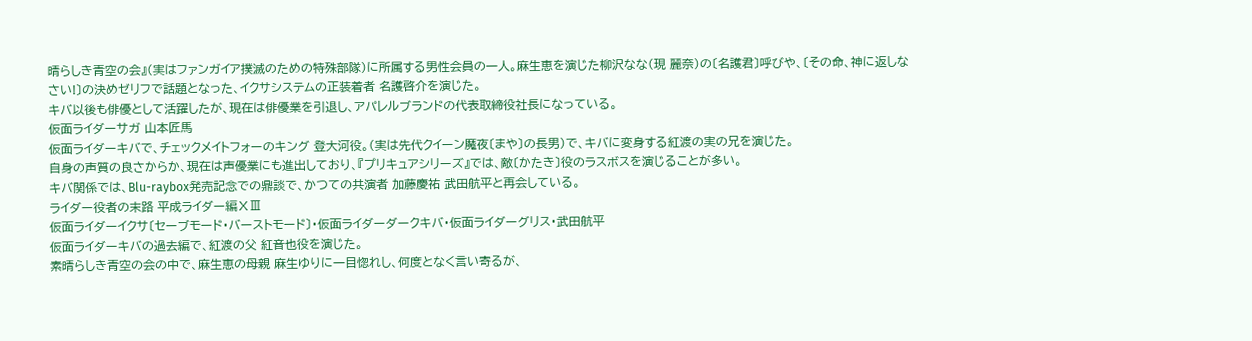晴らしき青空の会』(実はファンガイア撲滅のための特殊部隊)に所属する男性会員の一人。麻生恵を演じた柳沢なな(現 麗奈)の〔名護君〕呼びや、〔その命、神に返しなさい!〕の決めゼリフで話題となった、イクサシステムの正装着者 名護啓介を演じた。
キバ以後も俳優として活躍したが、現在は俳優業を引退し、アパレルブランドの代表取締役社長になっている。
仮面ライダーサガ 山本匠馬
仮面ライダーキバで、チェックメイトフォーのキング 登大河役。(実は先代クイーン魔夜〔まや〕の長男)で、キバに変身する紅渡の実の兄を演じた。
自身の声質の良さからか、現在は声優業にも進出しており、『プリキュアシリーズ』では、敵〔かたき〕役のラスボスを演じることが多い。
キバ関係では、Blu-raybox発売記念での鼎談で、かつての共演者 加藤慶祐 武田航平と再会している。
ライダー役者の末路 平成ライダー編ⅩⅢ
仮面ライダーイクサ〔セーブモード・バーストモード〕・仮面ライダーダークキバ・仮面ライダーグリス・武田航平
仮面ライダーキバの過去編で、紅渡の父 紅音也役を演じた。
素晴らしき青空の会の中で、麻生恵の母親 麻生ゆりに一目惚れし、何度となく言い寄るが、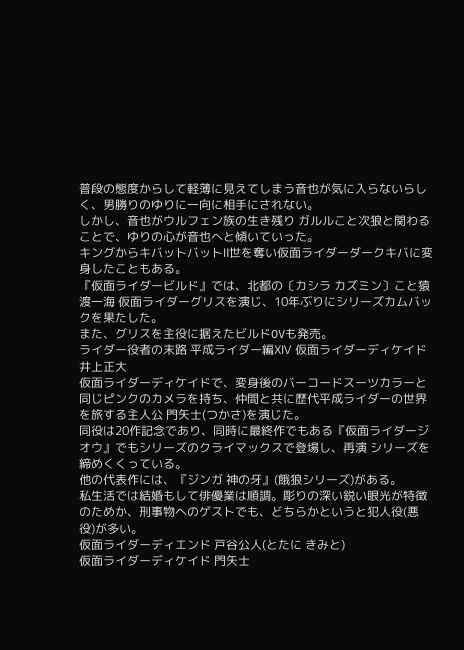普段の態度からして軽薄に見えてしまう音也が気に入らないらしく、男勝りのゆりに一向に相手にされない。
しかし、音也がウルフェン族の生き残り ガルルこと次狼と関わることで、ゆりの心が音也へと傾いていった。
キングからキバットバットⅡ世を奪い仮面ライダーダークキバに変身したこともある。
『仮面ライダービルド』では、北都の〔カシラ カズミン〕こと猿渡一海 仮面ライダーグリスを演じ、10年ぶりにシリーズカムバックを果たした。
また、グリスを主役に据えたビルドOVも発売。
ライダー役者の末路 平成ライダー編ⅩⅣ 仮面ライダーディケイド 井上正大
仮面ライダーディケイドで、変身後のバーコードスーツカラーと同じピンクのカメラを持ち、仲間と共に歴代平成ライダーの世界を旅する主人公 門矢士(つかさ)を演じた。
同役は20作記念であり、同時に最終作でもある『仮面ライダージオウ』でもシリーズのクライマックスで登場し、再演 シリーズを締めくくっている。
他の代表作には、『ジンガ 神の牙』(餓狼シリーズ)がある。
私生活では結婚もして俳優業は順調。彫りの深い鋭い眼光が特徴のためか、刑事物へのゲストでも、どちらかというと犯人役(悪役)が多い。
仮面ライダーディエンド 戸谷公人(とたに きみと)
仮面ライダーディケイド 門矢士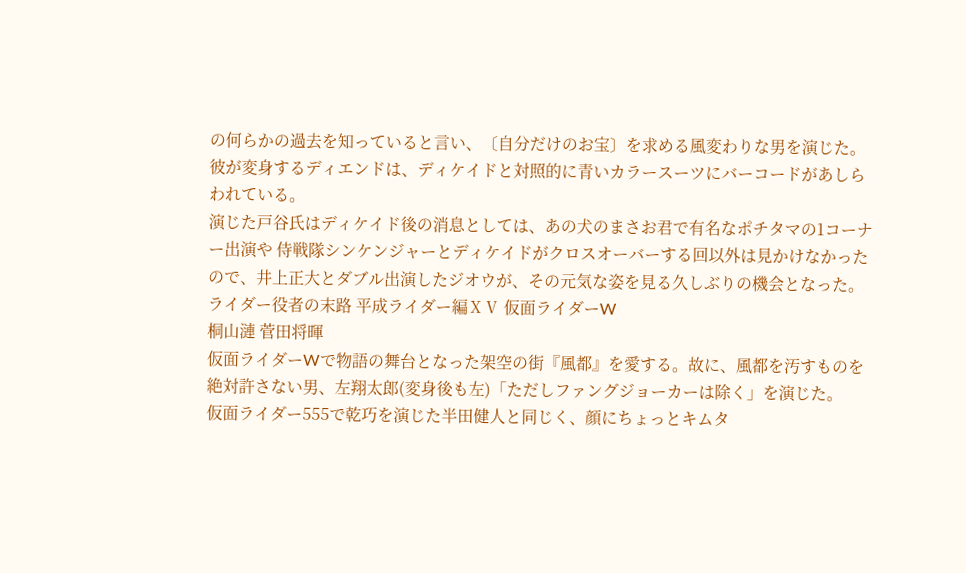の何らかの過去を知っていると言い、〔自分だけのお宝〕を求める風変わりな男を演じた。
彼が変身するディエンドは、ディケイドと対照的に青いカラースーツにバーコードがあしらわれている。
演じた戸谷氏はディケイド後の消息としては、あの犬のまさお君で有名なポチタマの1コーナー出演や 侍戦隊シンケンジャーとディケイドがクロスオーバーする回以外は見かけなかったので、井上正大とダブル出演したジオウが、その元気な姿を見る久しぶりの機会となった。
ライダー役者の末路 平成ライダー編ⅩⅤ 仮面ライダーW
桐山漣 菅田将暉
仮面ライダーWで物語の舞台となった架空の街『風都』を愛する。故に、風都を汚すものを絶対許さない男、左翔太郎(変身後も左)「ただしファングジョーカーは除く」を演じた。
仮面ライダー555で乾巧を演じた半田健人と同じく、顔にちょっとキムタ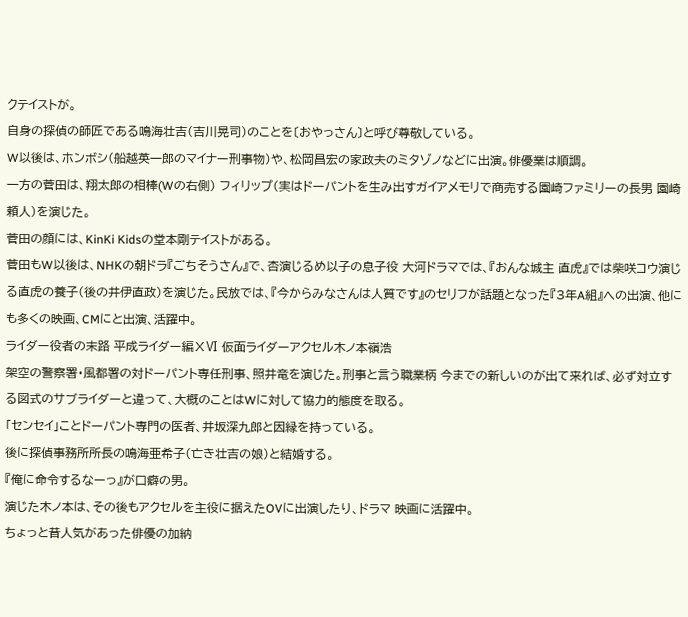クテイストが。
自身の探偵の師匠である鳴海壮吉(吉川晃司)のことを〔おやっさん〕と呼び尊敬している。
W以後は、ホンボシ(船越英一郎のマイナー刑事物)や、松岡昌宏の家政夫のミタゾノなどに出演。俳優業は順調。
一方の菅田は、翔太郎の相棒(Wの右側) フィリップ(実はドーパントを生み出すガイアメモリで商売する園崎ファミリーの長男 園崎頼人)を演じた。
菅田の顔には、KinKi Kidsの堂本剛テイストがある。
菅田もW以後は、NHKの朝ドラ『ごちそうさん』で、杏演じるめ以子の息子役 大河ドラマでは、『おんな城主 直虎』では柴咲コウ演じる直虎の養子(後の井伊直政)を演じた。民放では、『今からみなさんは人質です』のセリフが話題となった『3年A組』への出演、他にも多くの映画、CMにと出演、活躍中。
ライダー役者の末路 平成ライダー編ⅩⅥ 仮面ライダーアクセル木ノ本嶺浩
架空の警察署・風都署の対ドーパント専任刑事、照井竜を演じた。刑事と言う職業柄 今までの新しいのが出て来れば、必ず対立する図式のサブライダーと違って、大概のことはWに対して協力的態度を取る。
「センセイ」ことドーパント専門の医者、井坂深九郎と因縁を持っている。
後に探偵事務所所長の鳴海亜希子(亡き壮吉の娘)と結婚する。
『俺に命令するなーっ』が口癖の男。
演じた木ノ本は、その後もアクセルを主役に据えたOVに出演したり、ドラマ 映画に活躍中。
ちょっと昔人気があった俳優の加納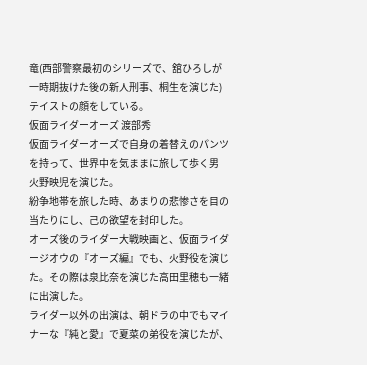竜(西部警察最初のシリーズで、舘ひろしが一時期抜けた後の新人刑事、桐生を演じた)テイストの顔をしている。
仮面ライダーオーズ 渡部秀
仮面ライダーオーズで自身の着替えのパンツを持って、世界中を気ままに旅して歩く男 火野映児を演じた。
紛争地帯を旅した時、あまりの悲惨さを目の当たりにし、己の欲望を封印した。
オーズ後のライダー大戦映画と、仮面ライダージオウの『オーズ編』でも、火野役を演じた。その際は泉比奈を演じた高田里穂も一緒に出演した。
ライダー以外の出演は、朝ドラの中でもマイナーな『純と愛』で夏菜の弟役を演じたが、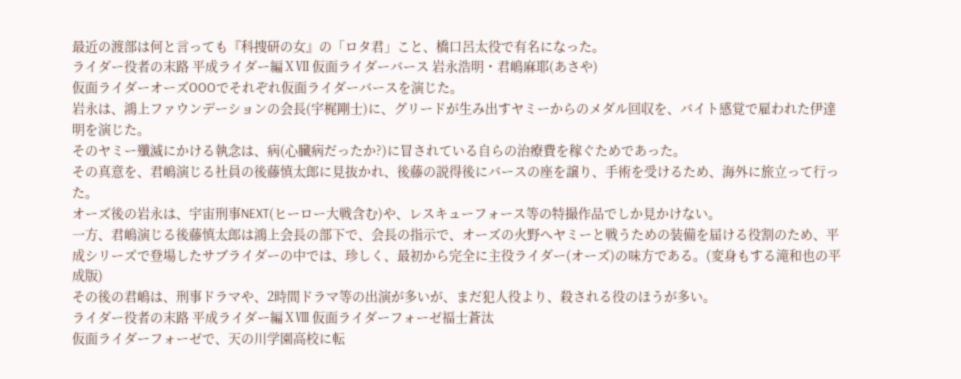最近の渡部は何と言っても『科捜研の女』の「ロタ君」こと、橋口呂太役で有名になった。
ライダー役者の末路 平成ライダー編ⅩⅦ 仮面ライダーバース 岩永浩明・君嶋麻耶(あさや)
仮面ライダーオーズOOOでそれぞれ仮面ライダーバースを演じた。
岩永は、鴻上ファウンデーションの会長(宇梶剛士)に、グリードが生み出すヤミーからのメダル回収を、バイト感覚で雇われた伊達明を演じた。
そのヤミー殲滅にかける執念は、病(心臓病だったか?)に冒されている自らの治療費を稼ぐためであった。
その真意を、君嶋演じる社員の後藤慎太郎に見抜かれ、後藤の説得後にバースの座を譲り、手術を受けるため、海外に旅立って行った。
オーズ後の岩永は、宇宙刑事NEXT(ヒーロー大戦含む)や、レスキューフォース等の特撮作品でしか見かけない。
一方、君嶋演じる後藤慎太郎は鴻上会長の部下で、会長の指示で、オーズの火野へヤミーと戦うための装備を届ける役割のため、平成シリーズで登場したサブライダーの中では、珍しく、最初から完全に主役ライダー(オーズ)の味方である。(変身もする滝和也の平成版)
その後の君嶋は、刑事ドラマや、2時間ドラマ等の出演が多いが、まだ犯人役より、殺される役のほうが多い。
ライダー役者の末路 平成ライダー編ⅩⅧ 仮面ライダーフォーゼ福士蒼汰
仮面ライダーフォーゼで、天の川学園高校に転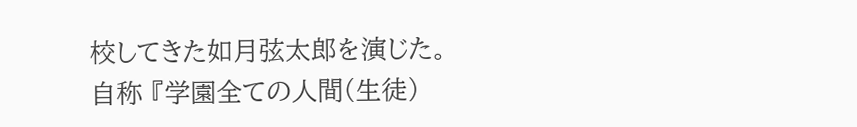校してきた如月弦太郎を演じた。
自称 『学園全ての人間(生徒)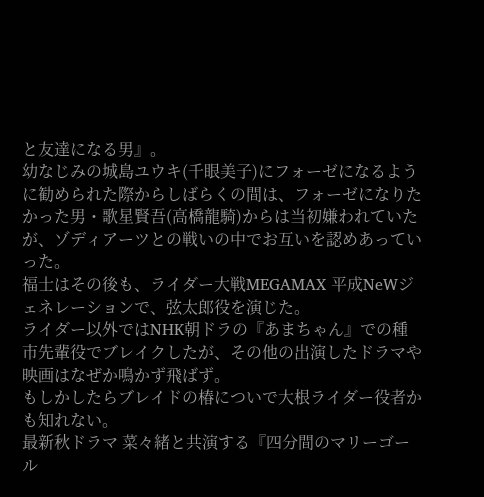と友達になる男』。
幼なじみの城島ユウキ(千眼美子)にフォーゼになるように勧められた際からしばらくの間は、フォーゼになりたかった男・歌星賢吾(高橋龍騎)からは当初嫌われていたが、ゾディアーツとの戦いの中でお互いを認めあっていった。
福士はその後も、ライダー大戦MEGAMAX 平成NeWジェネレーションで、弦太郎役を演じた。
ライダー以外ではNHK朝ドラの『あまちゃん』での種市先輩役でブレイクしたが、その他の出演したドラマや映画はなぜか鳴かず飛ばず。
もしかしたらブレイドの椿についで大根ライダー役者かも知れない。
最新秋ドラマ 菜々緒と共演する『四分間のマリーゴール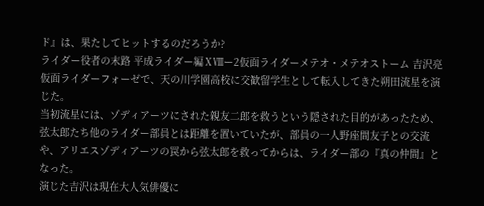ド』は、果たしてヒットするのだろうか?
ライダー役者の末路 平成ライダー編ⅩⅧー2仮面ライダーメテオ・メテオストーム 吉沢亮
仮面ライダーフォーゼで、天の川学園高校に交歓留学生として転入してきた朔田流星を演じた。
当初流星には、ゾディアーツにされた親友二郎を救うという隠された目的があったため、弦太郎たち他のライダー部員とは距離を置いていたが、部員の一人野座間友子との交流や、アリエスゾディアーツの罠から弦太郎を救ってからは、ライダー部の『真の仲間』となった。
演じた吉沢は現在大人気俳優に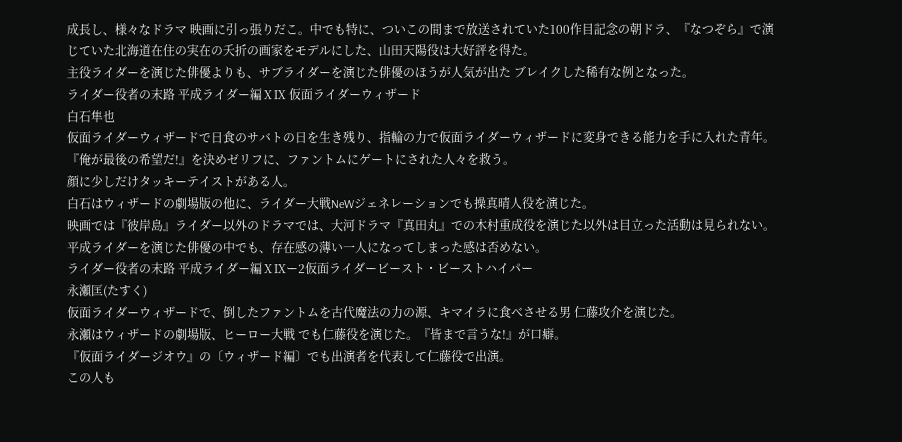成長し、様々なドラマ 映画に引っ張りだこ。中でも特に、ついこの間まで放送されていた100作目記念の朝ドラ、『なつぞら』で演じていた北海道在住の実在の夭折の画家をモデルにした、山田天陽役は大好評を得た。
主役ライダーを演じた俳優よりも、サブライダーを演じた俳優のほうが人気が出た ブレイクした稀有な例となった。
ライダー役者の末路 平成ライダー編ⅩⅨ 仮面ライダーウィザード
白石隼也
仮面ライダーウィザードで日食のサバトの日を生き残り、指輪の力で仮面ライダーウィザードに変身できる能力を手に入れた青年。
『俺が最後の希望だ!』を決めゼリフに、ファントムにゲートにされた人々を救う。
顔に少しだけタッキーテイストがある人。
白石はウィザードの劇場版の他に、ライダー大戦NeWジェネレーションでも操真晴人役を演じた。
映画では『彼岸島』ライダー以外のドラマでは、大河ドラマ『真田丸』での木村重成役を演じた以外は目立った活動は見られない。
平成ライダーを演じた俳優の中でも、存在感の薄い一人になってしまった感は否めない。
ライダー役者の末路 平成ライダー編ⅩⅨー2仮面ライダービースト・ビーストハイパー
永瀬匡(たすく)
仮面ライダーウィザードで、倒したファントムを古代魔法の力の源、キマイラに食べさせる男 仁藤攻介を演じた。
永瀬はウィザードの劇場版、ヒーロー大戦 でも仁藤役を演じた。『皆まで言うな!』が口癖。
『仮面ライダージオウ』の〔ウィザード編〕でも出演者を代表して仁藤役で出演。
この人も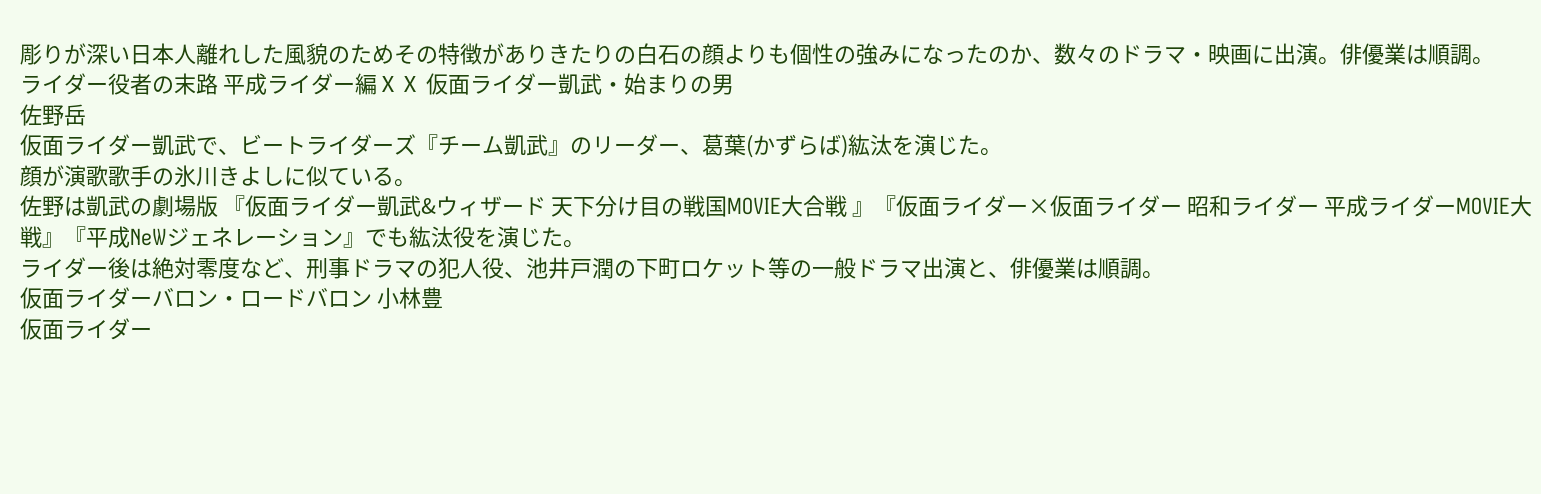彫りが深い日本人離れした風貌のためその特徴がありきたりの白石の顔よりも個性の強みになったのか、数々のドラマ・映画に出演。俳優業は順調。
ライダー役者の末路 平成ライダー編ⅩⅩ 仮面ライダー凱武・始まりの男
佐野岳
仮面ライダー凱武で、ビートライダーズ『チーム凱武』のリーダー、葛葉(かずらば)紘汰を演じた。
顔が演歌歌手の氷川きよしに似ている。
佐野は凱武の劇場版 『仮面ライダー凱武&ウィザード 天下分け目の戦国MOVIE大合戦 』『仮面ライダー×仮面ライダー 昭和ライダー 平成ライダーMOVIE大戦』『平成NeWジェネレーション』でも紘汰役を演じた。
ライダー後は絶対零度など、刑事ドラマの犯人役、池井戸潤の下町ロケット等の一般ドラマ出演と、俳優業は順調。
仮面ライダーバロン・ロードバロン 小林豊
仮面ライダー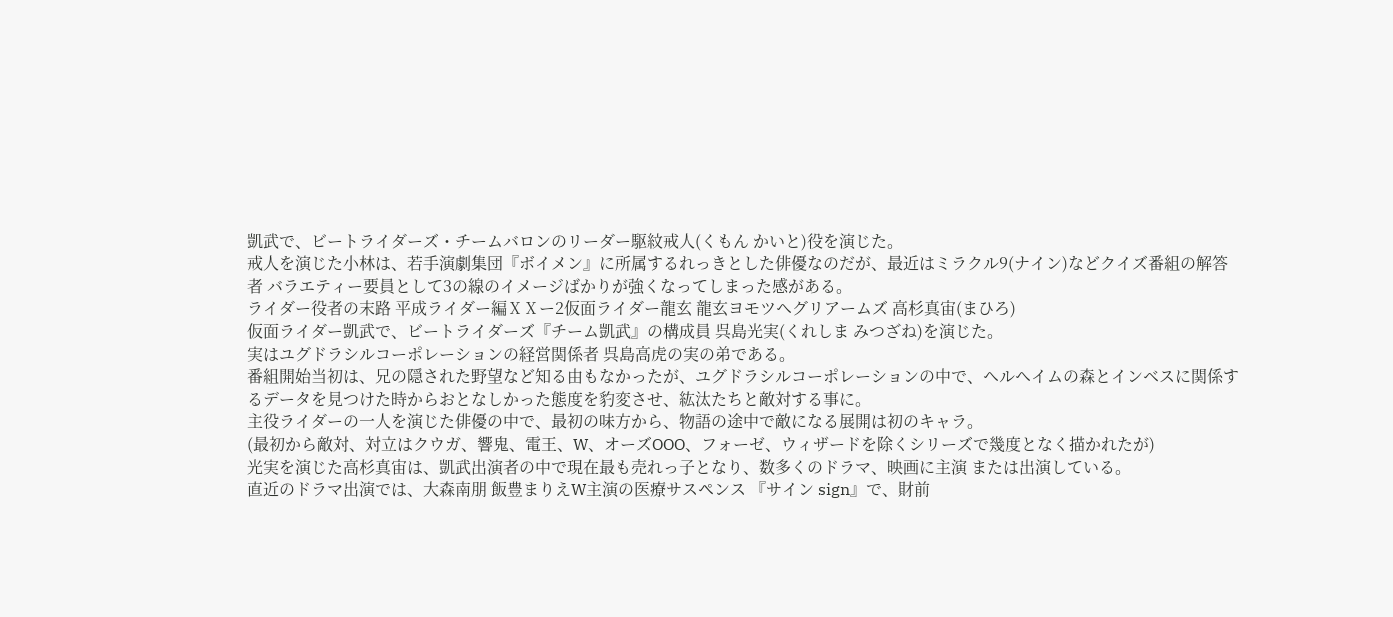凱武で、ビートライダーズ・チームバロンのリーダー駆紋戒人(くもん かいと)役を演じた。
戒人を演じた小林は、若手演劇集団『ボイメン』に所属するれっきとした俳優なのだが、最近はミラクル9(ナイン)などクイズ番組の解答者 バラエティー要員として3の線のイメージばかりが強くなってしまった感がある。
ライダー役者の末路 平成ライダー編ⅩⅩー2仮面ライダー龍玄 龍玄ヨモツヘグリアームズ 高杉真宙(まひろ)
仮面ライダー凱武で、ビートライダーズ『チーム凱武』の構成員 呉島光実(くれしま みつざね)を演じた。
実はユグドラシルコーポレーションの経営関係者 呉島高虎の実の弟である。
番組開始当初は、兄の隠された野望など知る由もなかったが、ユグドラシルコーポレーションの中で、ヘルヘイムの森とインベスに関係するデータを見つけた時からおとなしかった態度を豹変させ、紘汰たちと敵対する事に。
主役ライダーの一人を演じた俳優の中で、最初の味方から、物語の途中で敵になる展開は初のキャラ。
(最初から敵対、対立はクウガ、響鬼、電王、W、オーズOOO、フォーゼ、ウィザードを除くシリーズで幾度となく描かれたが)
光実を演じた高杉真宙は、凱武出演者の中で現在最も売れっ子となり、数多くのドラマ、映画に主演 または出演している。
直近のドラマ出演では、大森南朋 飯豊まりえW主演の医療サスペンス 『サイン sign』で、財前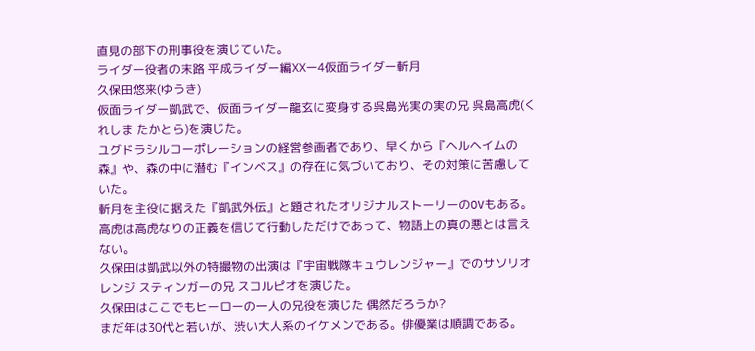直見の部下の刑事役を演じていた。
ライダー役者の末路 平成ライダー編ⅩⅩー4仮面ライダー斬月
久保田悠来(ゆうき)
仮面ライダー凱武で、仮面ライダー龍玄に変身する呉島光実の実の兄 呉島高虎(くれしま たかとら)を演じた。
ユグドラシルコーポレーションの経営参画者であり、早くから『ヘルヘイムの森』や、森の中に潜む『インベス』の存在に気づいており、その対策に苦慮していた。
斬月を主役に据えた『凱武外伝』と題されたオリジナルストーリーのOVもある。
高虎は高虎なりの正義を信じて行動しただけであって、物語上の真の悪とは言えない。
久保田は凱武以外の特撮物の出演は『宇宙戦隊キュウレンジャー』でのサソリオレンジ スティンガーの兄 スコルピオを演じた。
久保田はここでもヒーローの一人の兄役を演じた 偶然だろうか?
まだ年は30代と若いが、渋い大人系のイケメンである。俳優業は順調である。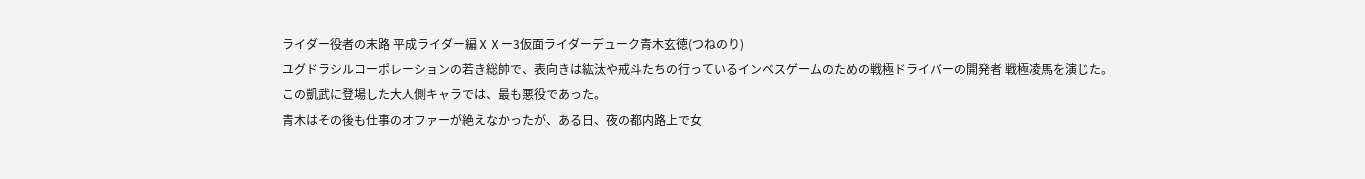ライダー役者の末路 平成ライダー編ⅩⅩー3仮面ライダーデューク青木玄徳(つねのり)
ユグドラシルコーポレーションの若き総帥で、表向きは紘汰や戒斗たちの行っているインベスゲームのための戦極ドライバーの開発者 戦極凌馬を演じた。
この凱武に登場した大人側キャラでは、最も悪役であった。
青木はその後も仕事のオファーが絶えなかったが、ある日、夜の都内路上で女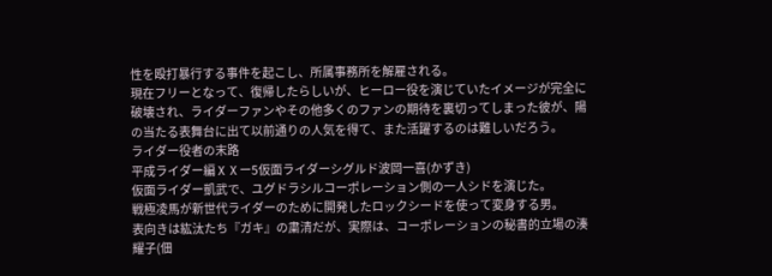性を殴打暴行する事件を起こし、所属事務所を解雇される。
現在フリーとなって、復帰したらしいが、ヒーロー役を演じていたイメージが完全に破壊され、ライダーファンやその他多くのファンの期待を裏切ってしまった彼が、陽の当たる表舞台に出て以前通りの人気を得て、また活躍するのは難しいだろう。
ライダー役者の末路
平成ライダー編ⅩⅩー5仮面ライダーシグルド波岡一喜(かずき)
仮面ライダー凱武で、ユグドラシルコーポレーション側の一人シドを演じた。
戦極凌馬が新世代ライダーのために開発したロックシードを使って変身する男。
表向きは紘汰たち『ガキ』の粛清だが、実際は、コーポレーションの秘書的立場の湊耀子(佃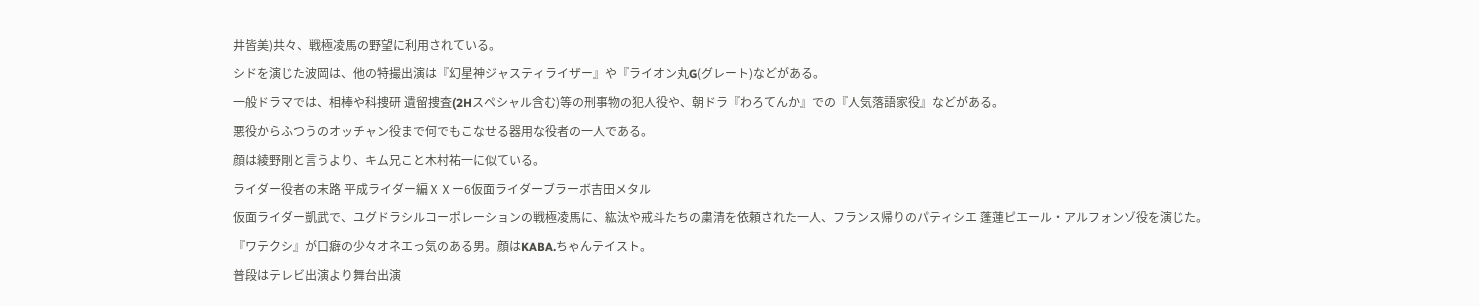井皆美)共々、戦極凌馬の野望に利用されている。
シドを演じた波岡は、他の特撮出演は『幻星神ジャスティライザー』や『ライオン丸G(グレート)などがある。
一般ドラマでは、相棒や科捜研 遺留捜査(2Hスペシャル含む)等の刑事物の犯人役や、朝ドラ『わろてんか』での『人気落語家役』などがある。
悪役からふつうのオッチャン役まで何でもこなせる器用な役者の一人である。
顔は綾野剛と言うより、キム兄こと木村祐一に似ている。
ライダー役者の末路 平成ライダー編ⅩⅩー6仮面ライダーブラーボ吉田メタル
仮面ライダー凱武で、ユグドラシルコーポレーションの戦極凌馬に、紘汰や戒斗たちの粛清を依頼された一人、フランス帰りのパティシエ 蓬蓮ピエール・アルフォンゾ役を演じた。
『ワテクシ』が口癖の少々オネエっ気のある男。顔はKABA.ちゃんテイスト。
普段はテレビ出演より舞台出演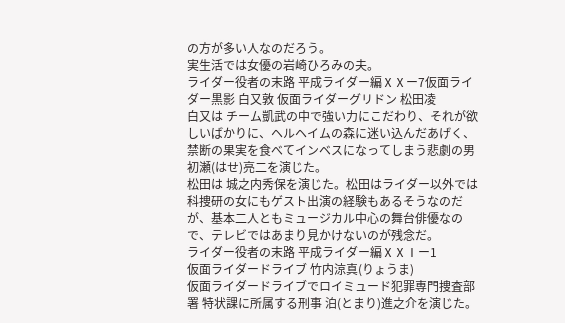の方が多い人なのだろう。
実生活では女優の岩崎ひろみの夫。
ライダー役者の末路 平成ライダー編ⅩⅩー7仮面ライダー黒影 白又敦 仮面ライダーグリドン 松田凌
白又は チーム凱武の中で強い力にこだわり、それが欲しいばかりに、ヘルヘイムの森に迷い込んだあげく、禁断の果実を食べてインベスになってしまう悲劇の男 初瀬(はせ)亮二を演じた。
松田は 城之内秀保を演じた。松田はライダー以外では科捜研の女にもゲスト出演の経験もあるそうなのだが、基本二人ともミュージカル中心の舞台俳優なので、テレビではあまり見かけないのが残念だ。
ライダー役者の末路 平成ライダー編ⅩⅩⅠー1
仮面ライダードライブ 竹内涼真(りょうま)
仮面ライダードライブでロイミュード犯罪専門捜査部署 特状課に所属する刑事 泊(とまり)進之介を演じた。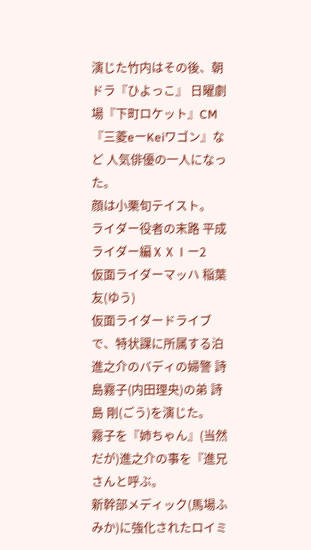演じた竹内はその後、朝ドラ『ひよっこ』 日曜劇場『下町ロケット』CM『三菱eーKeiワゴン』など 人気俳優の一人になった。
顔は小栗旬テイスト。
ライダー役者の末路 平成ライダー編ⅩⅩⅠー2
仮面ライダーマッハ 稲葉 友(ゆう)
仮面ライダードライブで、特状課に所属する泊 進之介のバディの婦警 詩島霧子(内田理央)の弟 詩島 剛(ごう)を演じた。
霧子を『姉ちゃん』(当然だが)進之介の事を『進兄さんと呼ぶ。
新幹部メディック(馬場ふみか)に強化されたロイミ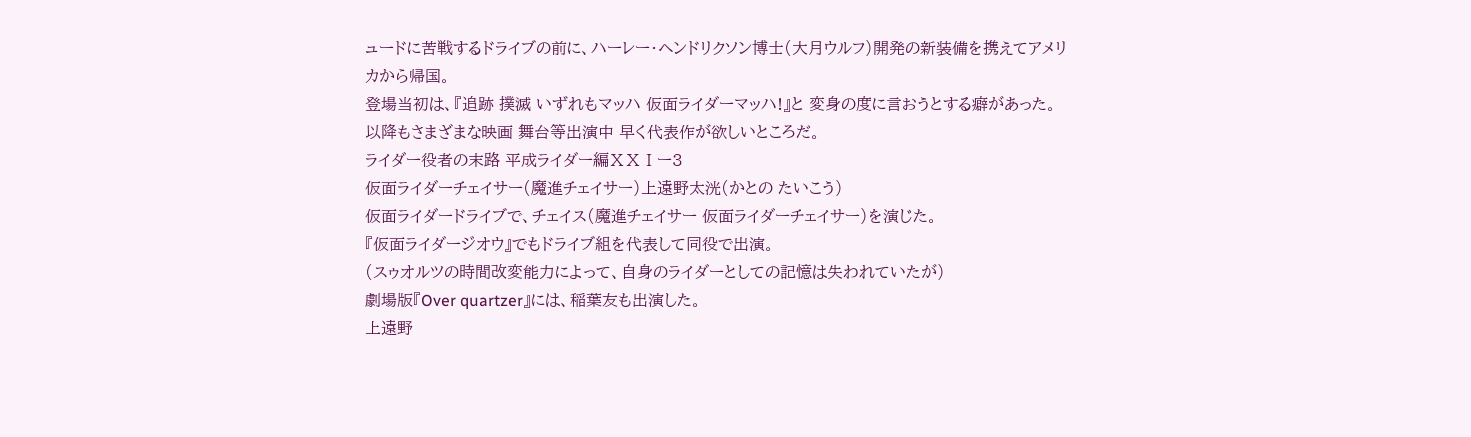ュードに苦戦するドライブの前に、ハーレー・ヘンドリクソン博士(大月ウルフ)開発の新装備を携えてアメリカから帰国。
登場当初は、『追跡 撲滅 いずれもマッハ 仮面ライダーマッハ!』と 変身の度に言おうとする癖があった。
以降もさまざまな映画 舞台等出演中 早く代表作が欲しいところだ。
ライダー役者の末路 平成ライダー編ⅩⅩⅠー3
仮面ライダーチェイサー(魔進チェイサー)上遠野太洸(かとの たいこう)
仮面ライダードライブで、チェイス(魔進チェイサー 仮面ライダーチェイサー)を演じた。
『仮面ライダージオウ』でもドライブ組を代表して同役で出演。
(スゥオルツの時間改変能力によって、自身のライダーとしての記憶は失われていたが)
劇場版『Over quartzer』には、稲葉友も出演した。
上遠野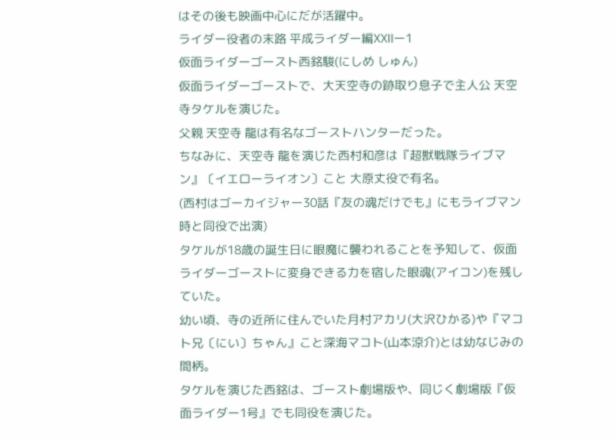はその後も映画中心にだが活躍中。
ライダー役者の末路 平成ライダー編ⅩⅩⅡー1
仮面ライダーゴースト西銘駿(にしめ しゅん)
仮面ライダーゴーストで、大天空寺の跡取り息子で主人公 天空寺タケルを演じた。
父親 天空寺 龍は有名なゴーストハンターだった。
ちなみに、天空寺 龍を演じた西村和彦は『超獣戦隊ライブマン』〔イエローライオン〕こと 大原丈役で有名。
(西村はゴーカイジャー30話『友の魂だけでも』にもライブマン時と同役で出演)
タケルが18歳の誕生日に眼魔に襲われることを予知して、仮面ライダーゴーストに変身できる力を宿した眼魂(アイコン)を残していた。
幼い頃、寺の近所に住んでいた月村アカリ(大沢ひかる)や『マコト兄〔にい〕ちゃん』こと深海マコト(山本涼介)とは幼なじみの間柄。
タケルを演じた西銘は、ゴースト劇場版や、同じく劇場版『仮面ライダー1号』でも同役を演じた。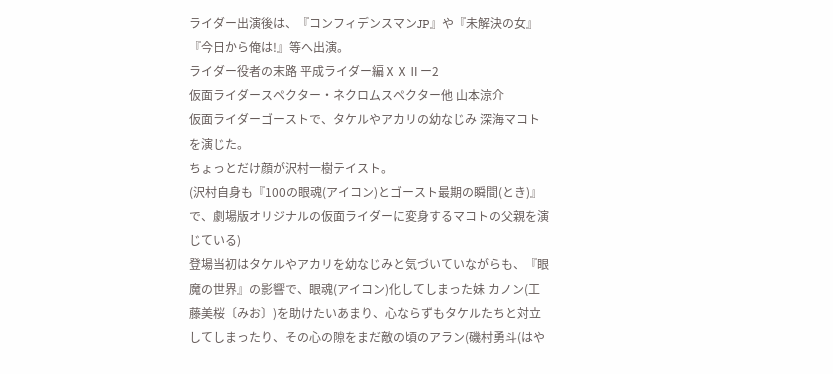ライダー出演後は、『コンフィデンスマンJP』や『未解決の女』『今日から俺は!』等へ出演。
ライダー役者の末路 平成ライダー編ⅩⅩⅡー2
仮面ライダースペクター・ネクロムスペクター他 山本涼介
仮面ライダーゴーストで、タケルやアカリの幼なじみ 深海マコトを演じた。
ちょっとだけ顔が沢村一樹テイスト。
(沢村自身も『100の眼魂(アイコン)とゴースト最期の瞬間(とき)』で、劇場版オリジナルの仮面ライダーに変身するマコトの父親を演じている)
登場当初はタケルやアカリを幼なじみと気づいていながらも、『眼魔の世界』の影響で、眼魂(アイコン)化してしまった妹 カノン(工藤美桜〔みお〕)を助けたいあまり、心ならずもタケルたちと対立してしまったり、その心の隙をまだ敵の頃のアラン(磯村勇斗(はや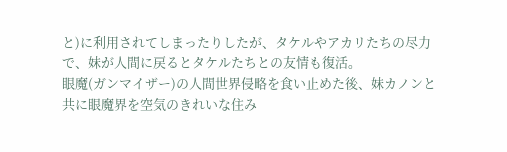と)に利用されてしまったりしたが、タケルやアカリたちの尽力で、妹が人間に戻るとタケルたちとの友情も復活。
眼魔(ガンマイザー)の人間世界侵略を食い止めた後、妹カノンと共に眼魔界を空気のきれいな住み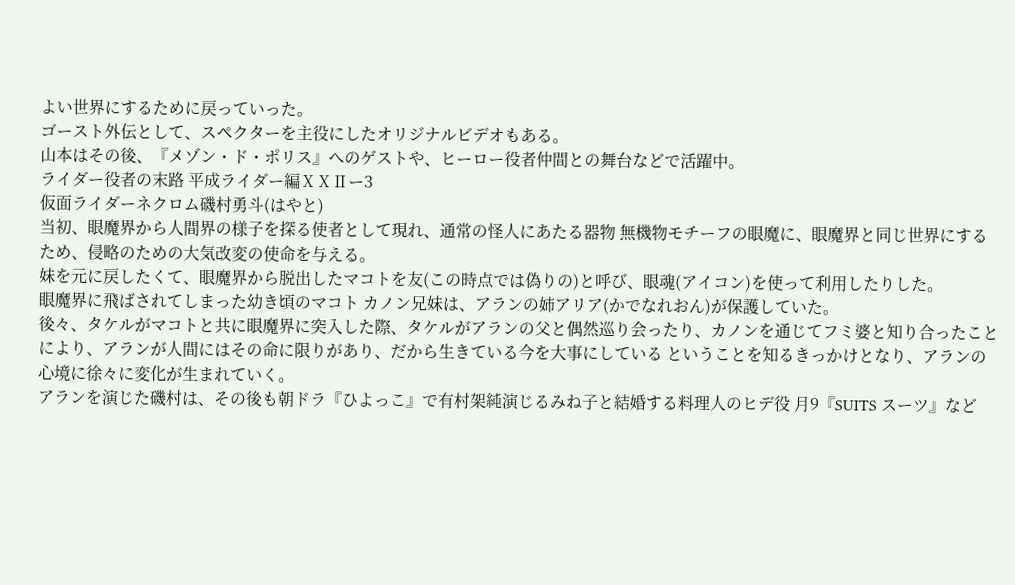よい世界にするために戻っていった。
ゴースト外伝として、スペクターを主役にしたオリジナルビデオもある。
山本はその後、『メゾン・ド・ポリス』へのゲストや、ヒーロー役者仲間との舞台などで活躍中。
ライダー役者の末路 平成ライダー編ⅩⅩⅡー3
仮面ライダーネクロム磯村勇斗(はやと)
当初、眼魔界から人間界の様子を探る使者として現れ、通常の怪人にあたる器物 無機物モチーフの眼魔に、眼魔界と同じ世界にするため、侵略のための大気改変の使命を与える。
妹を元に戻したくて、眼魔界から脱出したマコトを友(この時点では偽りの)と呼び、眼魂(アイコン)を使って利用したりした。
眼魔界に飛ばされてしまった幼き頃のマコト カノン兄妹は、アランの姉アリア(かでなれおん)が保護していた。
後々、タケルがマコトと共に眼魔界に突入した際、タケルがアランの父と偶然巡り会ったり、カノンを通じてフミ婆と知り合ったことにより、アランが人間にはその命に限りがあり、だから生きている今を大事にしている ということを知るきっかけとなり、アランの心境に徐々に変化が生まれていく。
アランを演じた磯村は、その後も朝ドラ『ひよっこ』で有村架純演じるみね子と結婚する料理人のヒデ役 月9『SUITS スーツ』など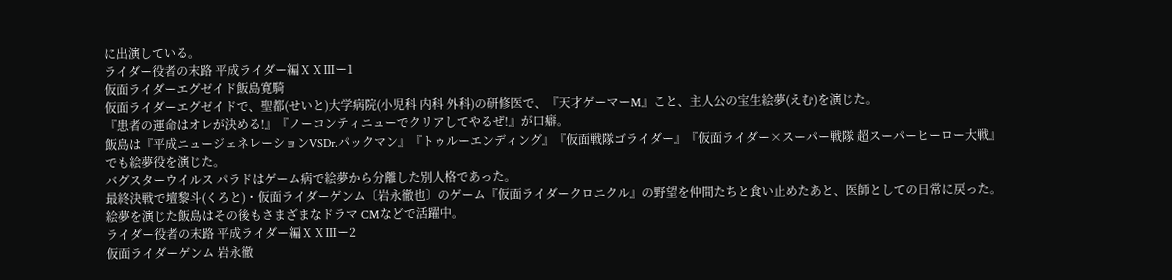に出演している。
ライダー役者の末路 平成ライダー編ⅩⅩⅢー1
仮面ライダーエグゼイド飯島寛騎
仮面ライダーエグゼイドで、聖都(せいと)大学病院(小児科 内科 外科)の研修医で、『天才ゲーマーM』こと、主人公の宝生絵夢(えむ)を演じた。
『患者の運命はオレが決める!』『ノーコンティニューでクリアしてやるぜ!』が口癖。
飯島は『平成ニュージェネレーションVSDr.パックマン』『トゥルーエンディング』『仮面戦隊ゴライダー』『仮面ライダー×スーパー戦隊 超スーパーヒーロー大戦』でも絵夢役を演じた。
バグスターウイルス パラドはゲーム病で絵夢から分離した別人格であった。
最終決戦で壇黎斗(くろと)・仮面ライダーゲンム〔岩永徹也〕のゲーム『仮面ライダークロニクル』の野望を仲間たちと食い止めたあと、医師としての日常に戻った。
絵夢を演じた飯島はその後もさまざまなドラマ CMなどで活躍中。
ライダー役者の末路 平成ライダー編ⅩⅩⅢー2
仮面ライダーゲンム 岩永徹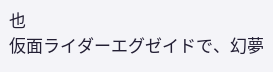也
仮面ライダーエグゼイドで、幻夢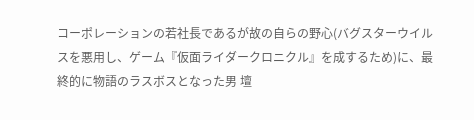コーポレーションの若社長であるが故の自らの野心(バグスターウイルスを悪用し、ゲーム『仮面ライダークロニクル』を成するため)に、最終的に物語のラスボスとなった男 壇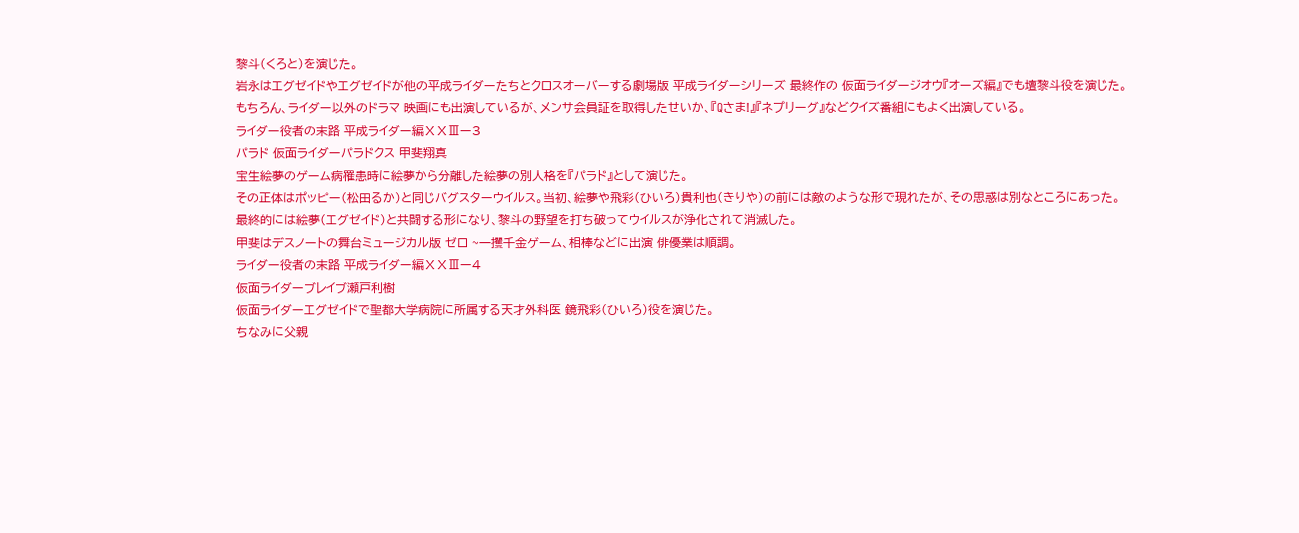黎斗(くろと)を演じた。
岩永はエグゼイドやエグゼイドが他の平成ライダーたちとクロスオーバーする劇場版 平成ライダーシリーズ 最終作の 仮面ライダージオウ『オーズ編』でも壇黎斗役を演じた。
もちろん、ライダー以外のドラマ 映画にも出演しているが、メンサ会員証を取得したせいか、『Qさま!』『ネプリーグ』などクイズ番組にもよく出演している。
ライダー役者の末路 平成ライダー編ⅩⅩⅢー3
パラド 仮面ライダーパラドクス 甲斐翔真
宝生絵夢のゲーム病罹患時に絵夢から分離した絵夢の別人格を『パラド』として演じた。
その正体はポッピー(松田るか)と同じバグスターウイルス。当初、絵夢や飛彩(ひいろ)貴利也(きりや)の前には敵のような形で現れたが、その思惑は別なところにあった。
最終的には絵夢(エグゼイド)と共闘する形になり、黎斗の野望を打ち破ってウイルスが浄化されて消滅した。
甲斐はデスノートの舞台ミュージカル版 ゼロ ~一攫千金ゲーム、相棒などに出演 俳優業は順調。
ライダー役者の末路 平成ライダー編ⅩⅩⅢー4
仮面ライダーブレイブ瀬戸利樹
仮面ライダーエグゼイドで聖都大学病院に所属する天才外科医 鏡飛彩(ひいろ)役を演じた。
ちなみに父親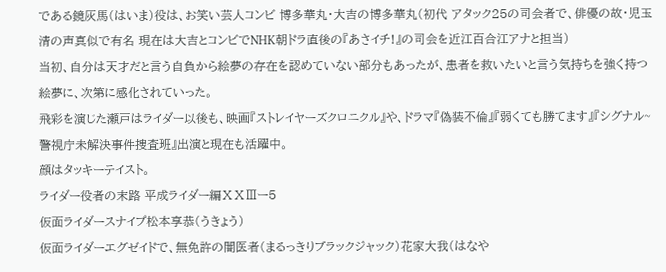である鏡灰馬(はいま)役は、お笑い芸人コンビ 博多華丸・大吉の博多華丸(初代 アタック25の司会者で、俳優の故・児玉清の声真似で有名 現在は大吉とコンビでNHK朝ドラ直後の『あさイチ!』の司会を近江百合江アナと担当)
当初、自分は天才だと言う自負から絵夢の存在を認めていない部分もあったが、患者を救いたいと言う気持ちを強く持つ絵夢に、次第に感化されていった。
飛彩を演じた瀬戸はライダー以後も、映画『ストレイヤーズクロニクル』や、ドラマ『偽装不倫』『弱くても勝てます』『シグナル~ 警視庁未解決事件捜査班』出演と現在も活躍中。
顔はタッキーテイスト。
ライダー役者の末路 平成ライダー編ⅩⅩⅢー5
仮面ライダースナイプ松本享恭(うきょう)
仮面ライダーエグゼイドで、無免許の闇医者(まるっきりブラックジャック)花家大我(はなや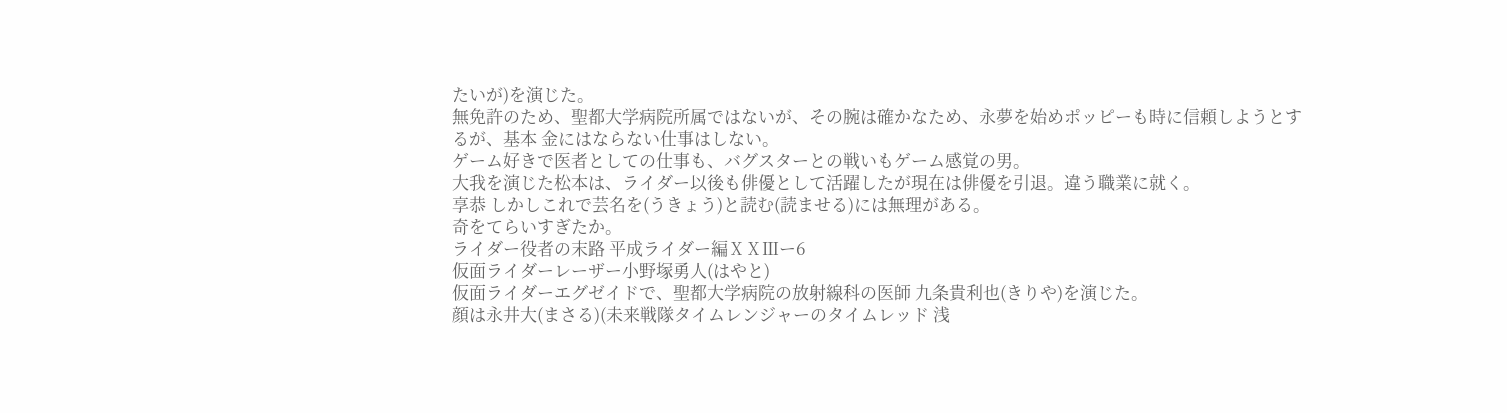たいが)を演じた。
無免許のため、聖都大学病院所属ではないが、その腕は確かなため、永夢を始めポッピーも時に信頼しようとするが、基本 金にはならない仕事はしない。
ゲーム好きで医者としての仕事も、バグスターとの戦いもゲーム感覚の男。
大我を演じた松本は、ライダー以後も俳優として活躍したが現在は俳優を引退。違う職業に就く。
享恭 しかしこれで芸名を(うきょう)と読む(読ませる)には無理がある。
奇をてらいすぎたか。
ライダー役者の末路 平成ライダー編ⅩⅩⅢー6
仮面ライダーレーザー小野塚勇人(はやと)
仮面ライダーエグゼイドで、聖都大学病院の放射線科の医師 九条貴利也(きりや)を演じた。
顔は永井大(まさる)(未来戦隊タイムレンジャーのタイムレッド 浅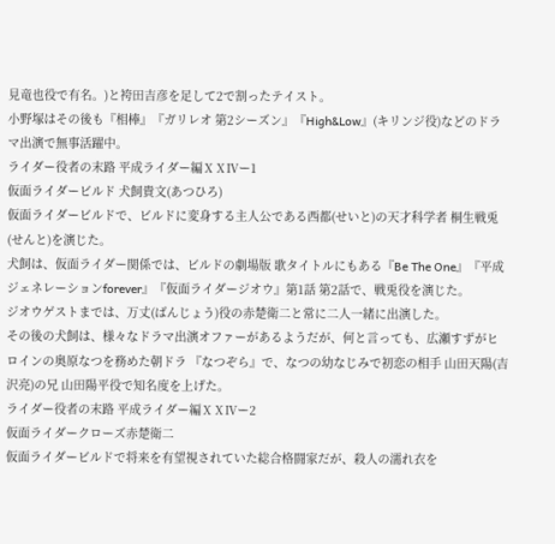見竜也役で有名。)と袴田吉彦を足して2で割ったテイスト。
小野塚はその後も『相棒』『ガリレオ 第2シーズン』『High&Low』(キリンジ役)などのドラマ出演で無事活躍中。
ライダー役者の末路 平成ライダー編ⅩⅩⅣー1
仮面ライダービルド 犬飼貴文(あつひろ)
仮面ライダービルドで、ビルドに変身する主人公である西都(せいと)の天才科学者 桐生戦兎(せんと)を演じた。
犬飼は、仮面ライダー関係では、ビルドの劇場版 歌タイトルにもある『Be The One』『平成ジェネレーションforever』『仮面ライダージオウ』第1話 第2話で、戦兎役を演じた。
ジオウゲストまでは、万丈(ばんじょう)役の赤楚衛二と常に二人一緒に出演した。
その後の犬飼は、様々なドラマ出演オファーがあるようだが、何と言っても、広瀬すずがヒロインの奥原なつを務めた朝ドラ 『なつぞら』で、なつの幼なじみで初恋の相手 山田天陽(吉沢亮)の兄 山田陽平役で知名度を上げた。
ライダー役者の末路 平成ライダー編ⅩⅩⅣー2
仮面ライダークローズ赤楚衛二
仮面ライダービルドで将来を有望視されていた総合格闘家だが、殺人の濡れ衣を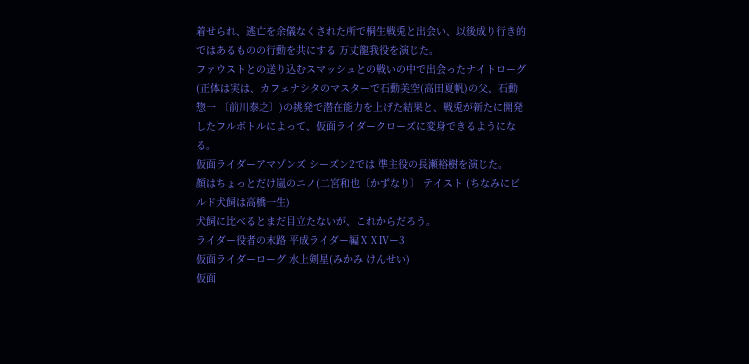着せられ、逃亡を余儀なくされた所で桐生戦兎と出会い、以後成り行き的ではあるものの行動を共にする 万丈龍我役を演じた。
ファウストとの送り込むスマッシュとの戦いの中で出会ったナイトローグ(正体は実は、カフェナシタのマスターで石動美空(高田夏帆)の父、石動惣一 〔前川泰之〕)の挑発で潜在能力を上げた結果と、戦兎が新たに開発したフルボトルによって、仮面ライダークローズに変身できるようになる。
仮面ライダーアマゾンズ シーズン2では 準主役の長瀬裕樹を演じた。
顔はちょっとだけ嵐のニノ(二宮和也〔かずなり〕 テイスト (ちなみにビルド犬飼は高橋一生)
犬飼に比べるとまだ目立たないが、これからだろう。
ライダー役者の末路 平成ライダー編ⅩⅩⅣー3
仮面ライダーローグ 水上剣星(みかみ けんせい)
仮面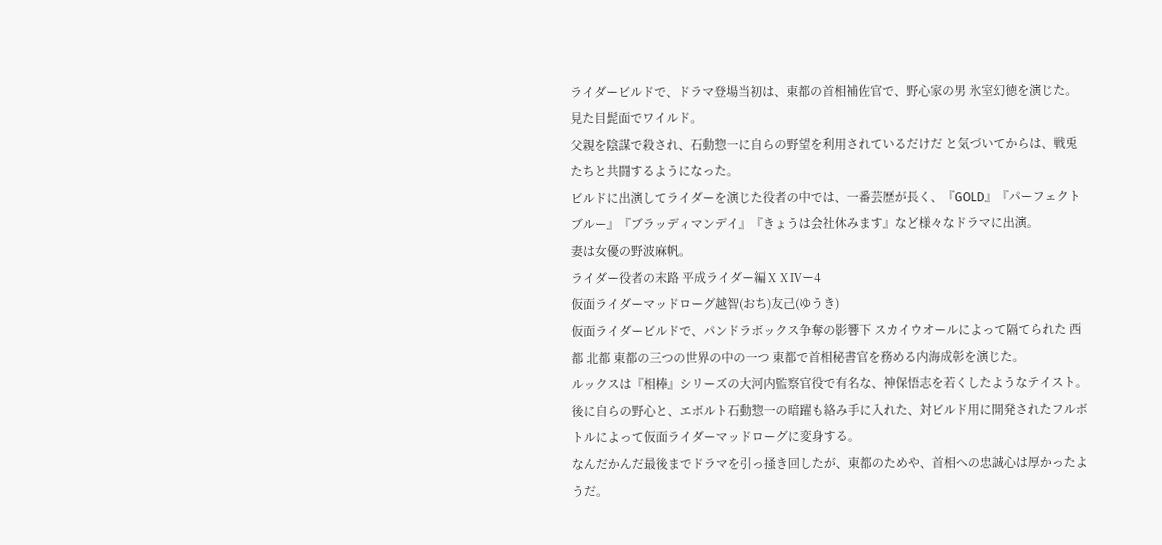ライダービルドで、ドラマ登場当初は、東都の首相補佐官で、野心家の男 氷室幻徳を演じた。
見た目髭面でワイルド。
父親を陰謀で殺され、石動惣一に自らの野望を利用されているだけだ と気づいてからは、戦兎たちと共闘するようになった。
ビルドに出演してライダーを演じた役者の中では、一番芸歴が長く、『GOLD』『パーフェクトブルー』『ブラッディマンデイ』『きょうは会社休みます』など様々なドラマに出演。
妻は女優の野波麻帆。
ライダー役者の末路 平成ライダー編ⅩⅩⅣー4
仮面ライダーマッドローグ越智(おち)友己(ゆうき)
仮面ライダービルドで、パンドラボックス争奪の影響下 スカイウオールによって隔てられた 西都 北都 東都の三つの世界の中の一つ 東都で首相秘書官を務める内海成彰を演じた。
ルックスは『相棒』シリーズの大河内監察官役で有名な、神保悟志を若くしたようなテイスト。
後に自らの野心と、エボルト石動惣一の暗躍も絡み手に入れた、対ビルド用に開発されたフルボトルによって仮面ライダーマッドローグに変身する。
なんだかんだ最後までドラマを引っ掻き回したが、東都のためや、首相への忠誠心は厚かったようだ。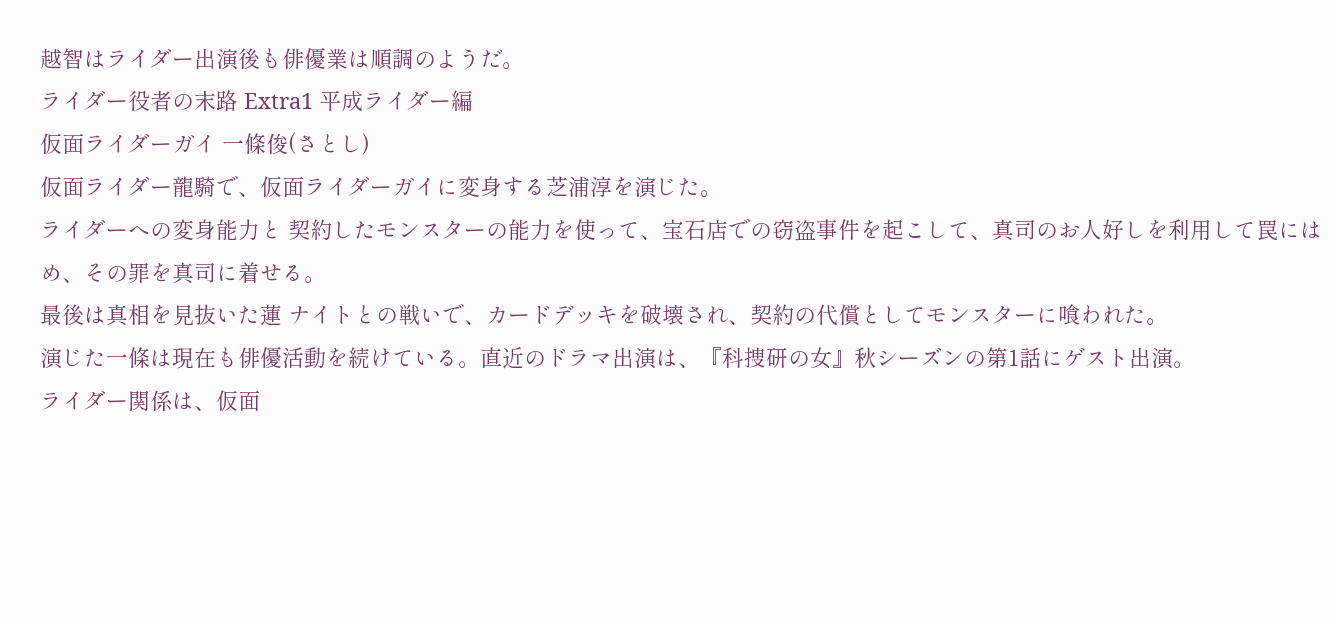越智はライダー出演後も俳優業は順調のようだ。
ライダー役者の末路 Extra1 平成ライダー編
仮面ライダーガイ 一條俊(さとし)
仮面ライダー龍騎で、仮面ライダーガイに変身する芝浦淳を演じた。
ライダーへの変身能力と 契約したモンスターの能力を使って、宝石店での窃盗事件を起こして、真司のお人好しを利用して罠にはめ、その罪を真司に着せる。
最後は真相を見抜いた蓮 ナイトとの戦いで、カードデッキを破壊され、契約の代償としてモンスターに喰われた。
演じた一條は現在も俳優活動を続けている。直近のドラマ出演は、『科捜研の女』秋シーズンの第1話にゲスト出演。
ライダー関係は、仮面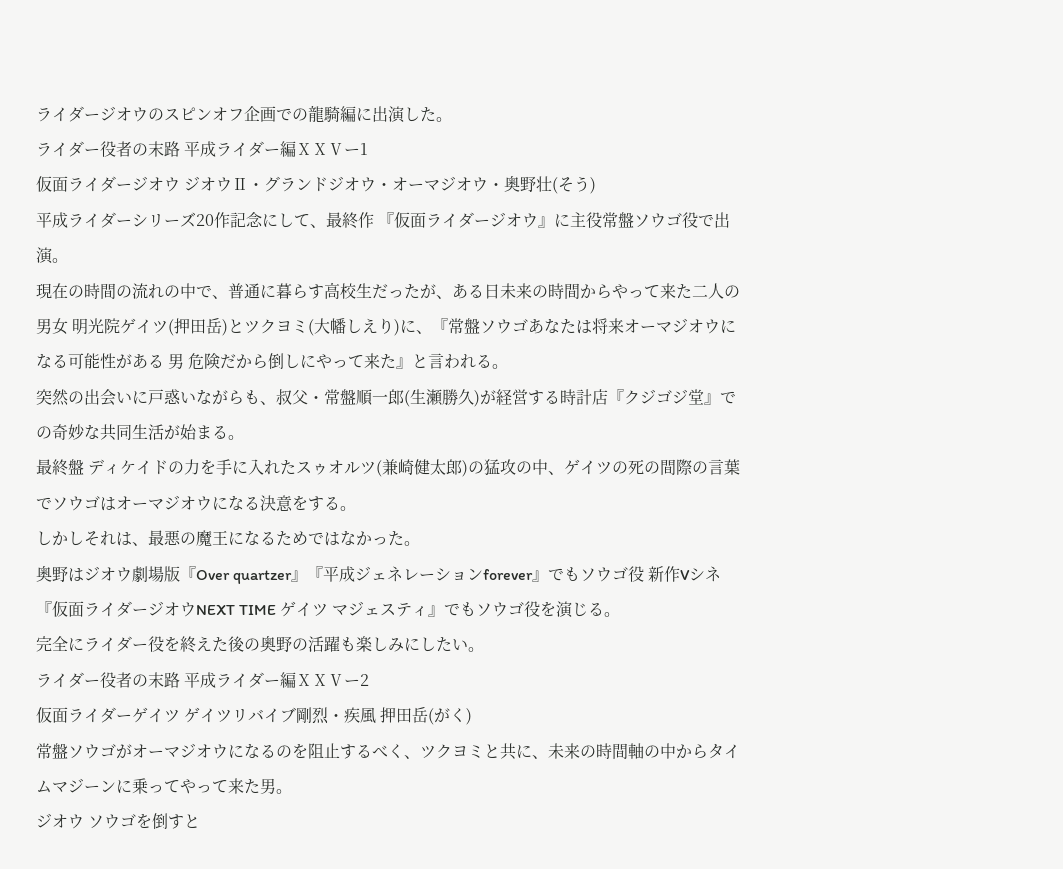ライダージオウのスピンオフ企画での龍騎編に出演した。
ライダー役者の末路 平成ライダー編ⅩⅩⅤー1
仮面ライダージオウ ジオウⅡ・グランドジオウ・オーマジオウ・奥野壮(そう)
平成ライダーシリーズ20作記念にして、最終作 『仮面ライダージオウ』に主役常盤ソウゴ役で出演。
現在の時間の流れの中で、普通に暮らす高校生だったが、ある日未来の時間からやって来た二人の男女 明光院ゲイツ(押田岳)とツクヨミ(大幡しえり)に、『常盤ソウゴあなたは将来オーマジオウになる可能性がある 男 危険だから倒しにやって来た』と言われる。
突然の出会いに戸惑いながらも、叔父・常盤順一郎(生瀬勝久)が経営する時計店『クジゴジ堂』での奇妙な共同生活が始まる。
最終盤 ディケイドの力を手に入れたスゥオルツ(兼崎健太郎)の猛攻の中、ゲイツの死の間際の言葉でソウゴはオーマジオウになる決意をする。
しかしそれは、最悪の魔王になるためではなかった。
奥野はジオウ劇場版『Over quartzer』『平成ジェネレーションforever』でもソウゴ役 新作Vシネ『仮面ライダージオウNEXT TIME ゲイツ マジェスティ』でもソウゴ役を演じる。
完全にライダー役を終えた後の奥野の活躍も楽しみにしたい。
ライダー役者の末路 平成ライダー編ⅩⅩⅤー2
仮面ライダーゲイツ ゲイツリバイブ剛烈・疾風 押田岳(がく)
常盤ソウゴがオーマジオウになるのを阻止するべく、ツクヨミと共に、未来の時間軸の中からタイムマジーンに乗ってやって来た男。
ジオウ ソウゴを倒すと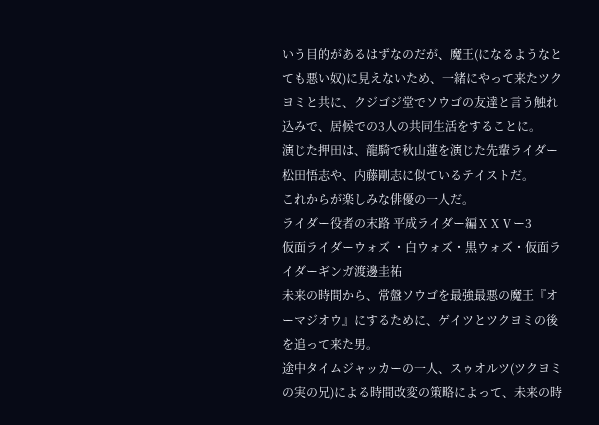いう目的があるはずなのだが、魔王(になるようなとても悪い奴)に見えないため、一緒にやって来たツクヨミと共に、クジゴジ堂でソウゴの友達と言う触れ込みで、居候での3人の共同生活をすることに。
演じた押田は、龍騎で秋山蓮を演じた先輩ライダー松田悟志や、内藤剛志に似ているテイストだ。
これからが楽しみな俳優の一人だ。
ライダー役者の末路 平成ライダー編ⅩⅩⅤー3
仮面ライダーウォズ ・白ウォズ・黒ウォズ・仮面ライダーギンガ渡邊圭祐
未来の時間から、常盤ソウゴを最強最悪の魔王『オーマジオウ』にするために、ゲイツとツクヨミの後を追って来た男。
途中タイムジャッカーの一人、スゥオルツ(ツクヨミの実の兄)による時間改変の策略によって、未来の時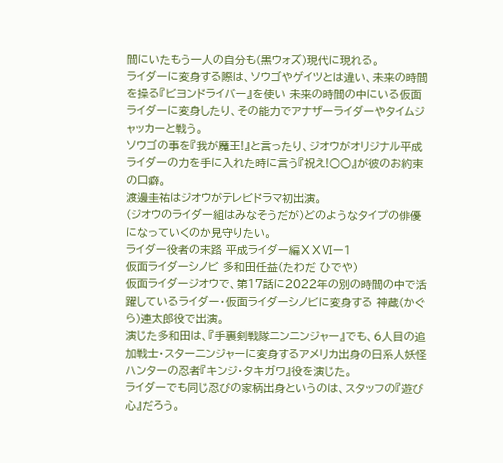間にいたもう一人の自分も(黒ウォズ)現代に現れる。
ライダーに変身する際は、ソウゴやゲイツとは違い、未来の時間を操る『ビヨンドライバー』を使い 未来の時間の中にいる仮面ライダーに変身したり、その能力でアナザーライダーやタイムジャッカーと戦う。
ソウゴの事を『我が魔王!』と言ったり、ジオウがオリジナル平成ライダーの力を手に入れた時に言う『祝え!○○』が彼のお約束の口癖。
渡邊圭祐はジオウがテレビドラマ初出演。
(ジオウのライダー組はみなそうだが)どのようなタイプの俳優になっていくのか見守りたい。
ライダー役者の末路 平成ライダー編ⅩⅩⅥー1
仮面ライダーシノビ 多和田任益(たわだ ひでや)
仮面ライダージオウで、第17話に2022年の別の時間の中で活躍しているライダー・仮面ライダーシノビに変身する 神蔵(かぐら)連太郎役で出演。
演じた多和田は、『手裏剣戦隊ニンニンジャー』でも、6人目の追加戦士・スターニンジャーに変身するアメリカ出身の日系人妖怪ハンターの忍者『キンジ・タキガワ』役を演じた。
ライダーでも同じ忍びの家柄出身というのは、スタッフの『遊び心』だろう。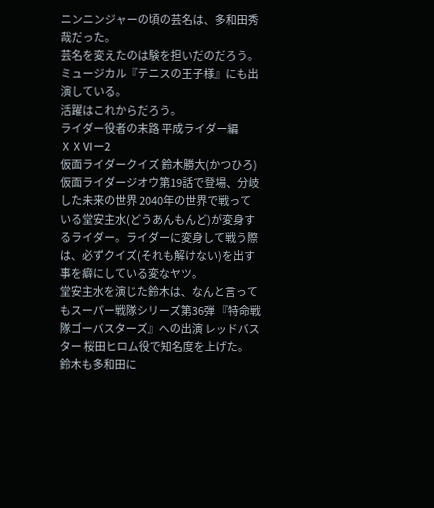ニンニンジャーの頃の芸名は、多和田秀哉だった。
芸名を変えたのは験を担いだのだろう。
ミュージカル『テニスの王子様』にも出演している。
活躍はこれからだろう。
ライダー役者の末路 平成ライダー編ⅩⅩⅥー2
仮面ライダークイズ 鈴木勝大(かつひろ)
仮面ライダージオウ第19話で登場、分岐した未来の世界 2040年の世界で戦っている堂安主水(どうあんもんど)が変身するライダー。ライダーに変身して戦う際は、必ずクイズ(それも解けない)を出す事を癖にしている変なヤツ。
堂安主水を演じた鈴木は、なんと言ってもスーパー戦隊シリーズ第36弾 『特命戦隊ゴーバスターズ』への出演 レッドバスター 桜田ヒロム役で知名度を上げた。
鈴木も多和田に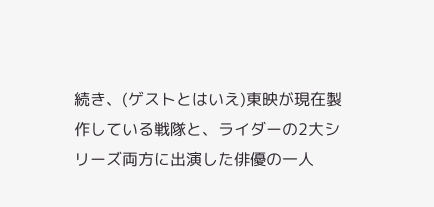続き、(ゲストとはいえ)東映が現在製作している戦隊と、ライダーの2大シリーズ両方に出演した俳優の一人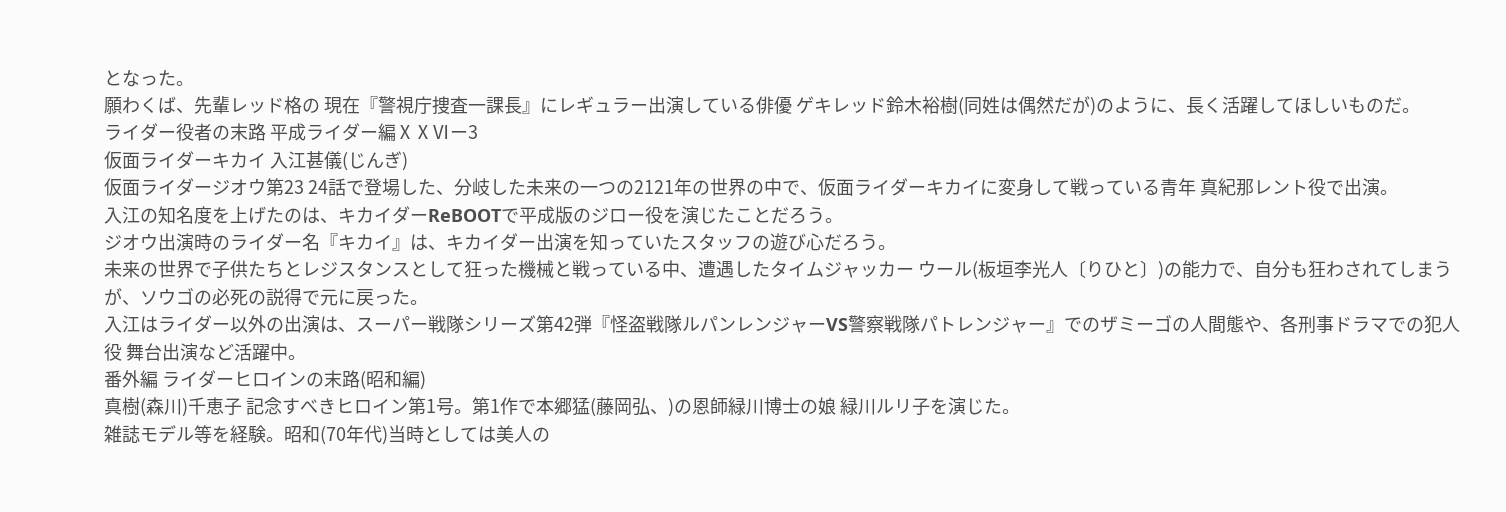となった。
願わくば、先輩レッド格の 現在『警視庁捜査一課長』にレギュラー出演している俳優 ゲキレッド鈴木裕樹(同姓は偶然だが)のように、長く活躍してほしいものだ。
ライダー役者の末路 平成ライダー編ⅩⅩⅥー3
仮面ライダーキカイ 入江甚儀(じんぎ)
仮面ライダージオウ第23 24話で登場した、分岐した未来の一つの2121年の世界の中で、仮面ライダーキカイに変身して戦っている青年 真紀那レント役で出演。
入江の知名度を上げたのは、キカイダーReBOOTで平成版のジロー役を演じたことだろう。
ジオウ出演時のライダー名『キカイ』は、キカイダー出演を知っていたスタッフの遊び心だろう。
未来の世界で子供たちとレジスタンスとして狂った機械と戦っている中、遭遇したタイムジャッカー ウール(板垣李光人〔りひと〕)の能力で、自分も狂わされてしまうが、ソウゴの必死の説得で元に戻った。
入江はライダー以外の出演は、スーパー戦隊シリーズ第42弾『怪盗戦隊ルパンレンジャーVS警察戦隊パトレンジャー』でのザミーゴの人間態や、各刑事ドラマでの犯人役 舞台出演など活躍中。
番外編 ライダーヒロインの末路(昭和編)
真樹(森川)千恵子 記念すべきヒロイン第1号。第1作で本郷猛(藤岡弘、)の恩師緑川博士の娘 緑川ルリ子を演じた。
雑誌モデル等を経験。昭和(70年代)当時としては美人の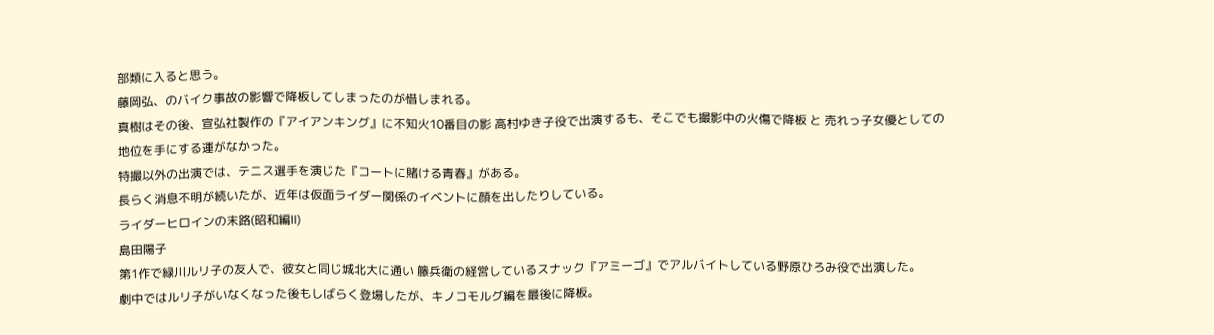部類に入ると思う。
藤岡弘、のバイク事故の影響で降板してしまったのが惜しまれる。
真樹はその後、宣弘社製作の『アイアンキング』に不知火10番目の影 高村ゆき子役で出演するも、そこでも撮影中の火傷で降板 と 売れっ子女優としての地位を手にする運がなかった。
特撮以外の出演では、テニス選手を演じた『コートに賭ける青春』がある。
長らく消息不明が続いたが、近年は仮面ライダー関係のイベントに顔を出したりしている。
ライダーヒロインの末路(昭和編Ⅱ)
島田陽子
第1作で緑川ルリ子の友人で、彼女と同じ城北大に通い 籐兵衛の経営しているスナック『アミーゴ』でアルバイトしている野原ひろみ役で出演した。
劇中ではルリ子がいなくなった後もしばらく登場したが、キノコモルグ編を最後に降板。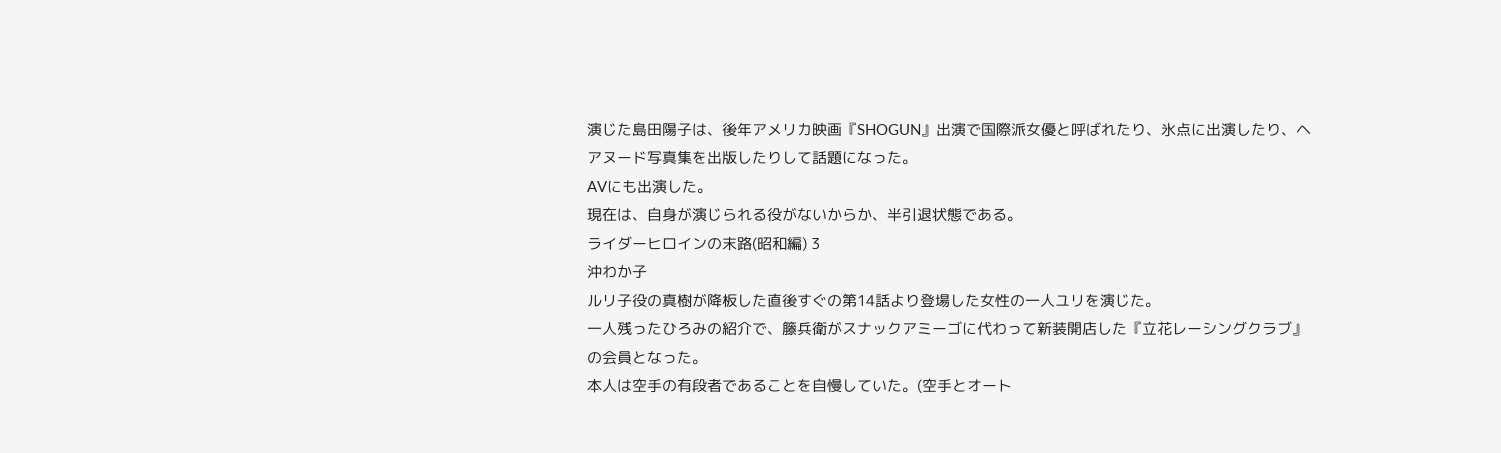演じた島田陽子は、後年アメリカ映画『SHOGUN』出演で国際派女優と呼ばれたり、氷点に出演したり、ヘアヌード写真集を出版したりして話題になった。
AVにも出演した。
現在は、自身が演じられる役がないからか、半引退状態である。
ライダーヒロインの末路(昭和編) 3
沖わか子
ルリ子役の真樹が降板した直後すぐの第14話より登場した女性の一人ユリを演じた。
一人残ったひろみの紹介で、籐兵衛がスナックアミーゴに代わって新装開店した『立花レーシングクラブ』の会員となった。
本人は空手の有段者であることを自慢していた。(空手とオート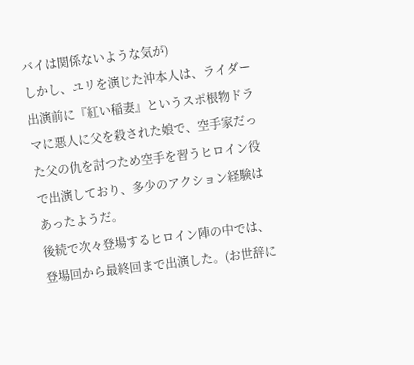バイは関係ないような気が)
しかし、ユリを演じた沖本人は、ライダー出演前に『紅い稲妻』というスポ根物ドラマに悪人に父を殺された娘で、空手家だった父の仇を討つため空手を習うヒロイン役で出演しており、多少のアクション経験はあったようだ。
後続で次々登場するヒロイン陣の中では、登場回から最終回まで出演した。(お世辞に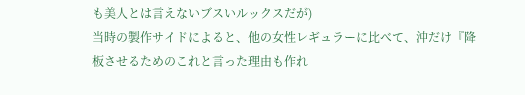も美人とは言えないブスいルックスだが)
当時の製作サイドによると、他の女性レギュラーに比べて、沖だけ『降板させるためのこれと言った理由も作れ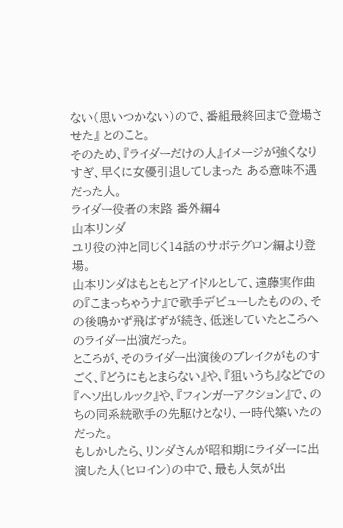ない(思いつかない)ので、番組最終回まで登場させた』 とのこと。
そのため、『ライダーだけの人』イメージが強くなりすぎ、早くに女優引退してしまった ある意味不遇だった人。
ライダー役者の末路 番外編4
山本リンダ
ユリ役の沖と同じく14話のサボテグロン編より登場。
山本リンダはもともとアイドルとして、遠藤実作曲の『こまっちゃうナ』で歌手デビューしたものの、その後鳴かず飛ばずが続き、低迷していたところへのライダー出演だった。
ところが、そのライダー出演後のブレイクがものすごく、『どうにもとまらない』や、『狙いうち』などでの『ヘソ出しルック』や、『フィンガーアクション』で、のちの同系統歌手の先駆けとなり、一時代築いたのだった。
もしかしたら、リンダさんが昭和期にライダーに出演した人(ヒロイン)の中で、最も人気が出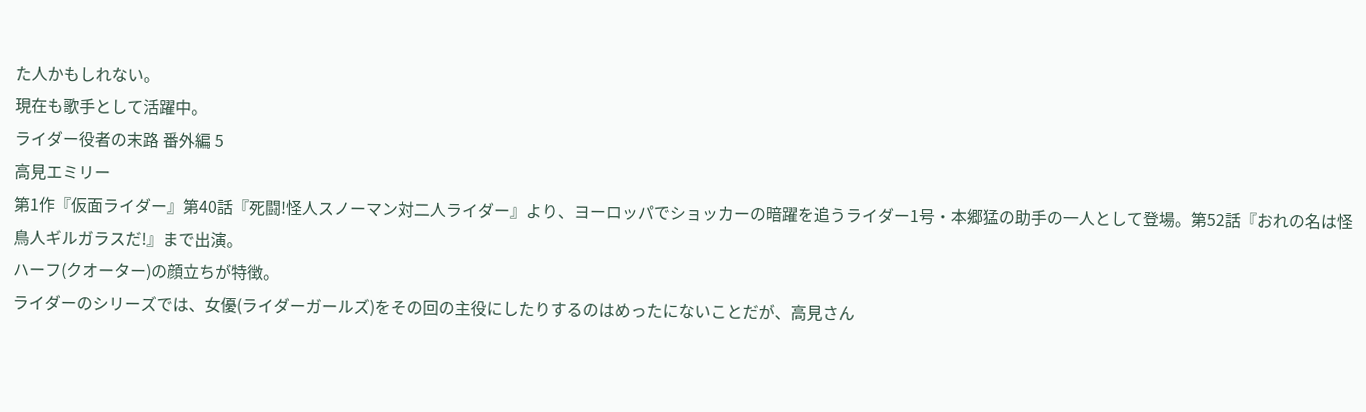た人かもしれない。
現在も歌手として活躍中。
ライダー役者の末路 番外編 5
高見エミリー
第1作『仮面ライダー』第40話『死闘!怪人スノーマン対二人ライダー』より、ヨーロッパでショッカーの暗躍を追うライダー1号・本郷猛の助手の一人として登場。第52話『おれの名は怪鳥人ギルガラスだ!』まで出演。
ハーフ(クオーター)の顔立ちが特徴。
ライダーのシリーズでは、女優(ライダーガールズ)をその回の主役にしたりするのはめったにないことだが、高見さん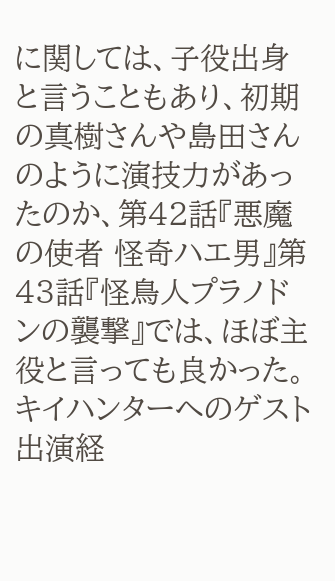に関しては、子役出身と言うこともあり、初期の真樹さんや島田さんのように演技力があったのか、第42話『悪魔の使者 怪奇ハエ男』第43話『怪鳥人プラノドンの襲撃』では、ほぼ主役と言っても良かった。
キイハンターへのゲスト出演経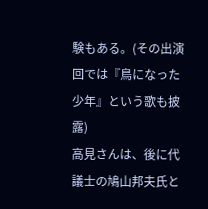験もある。(その出演回では『鳥になった少年』という歌も披露)
高見さんは、後に代議士の鳩山邦夫氏と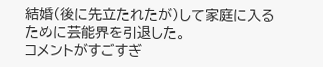結婚(後に先立たれたが)して家庭に入るために芸能界を引退した。
コメントがすごすぎ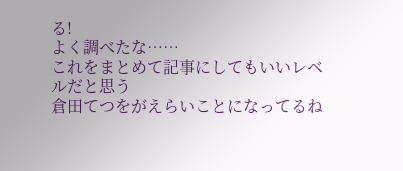る!
よく調べたな……
これをまとめて記事にしてもいいレベルだと思う
倉田てつをがえらいことになってるね